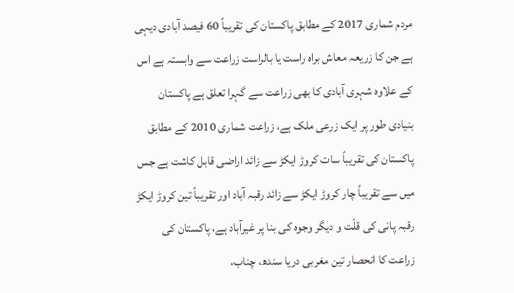مردم شماری 2017 کے مطابق پاکستان کی تقریباً 60 فیصد آبادی دیہی ہے جن کا زریعہ معاش براہ راست یا بالراست زراعت سے وابستہ ہے اس کے علاوہ شہری آبادی کا بھی زراعت سے گہرا تعلق ہے پاکستان بنیادی طور پر ایک زرعی ملک ہے، زراعت شماری 2010 کے مطابق پاکستان کی تقریباً سات کروڑ ایکڑ سے زائد اراضی قابل کاشت ہے جس میں سے تقریباً چار کروڑ ایکڑ سے زائد رقبہ آباد اور تقریباً تین کروڑ ایکڑ رقبہ پانی کی قلّت و دیگر وجوہ کی بنا پر غیرآباد ہے، پاکستان کی زراعت کا انحصار تین مغربی دریا سندھ، چناب،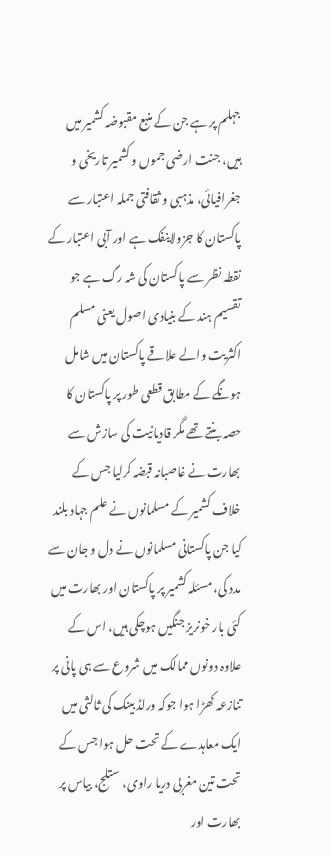جہلم پر ہے جن کے منبع مقبوضہ کشمیر میں ہیں، جنت ارضی جموں و کشمیر تاریخی و جغرافیائی، مذہبی و ثقافتی جملہ اعتبار سے پاکستان کا جزولاینفک ہے اور آبی اعتبار کے نقطہ نظر سے پاکستان کی شہ رگ ہے جو تقسیم ہند کے بنیادی اصول یعنی مسلم اکثریت والے علاقے پاکستان میں شامل ہونگے کے مطابق قطعی طور پر پاکستان کا حصہ بنتے تھے مگر قادیانیت کی سازش سے بھارت نے غاصبانہ قبضہ کرلیا جس کے خلاف کشمیر کے مسلمانوں نے علم جہاد بلند کیا جن پاکستانی مسلمانوں نے دل و جان سے مدد کی، مسئلہ کشمیر پر پاکستان اور بھارت میں کئی بار خونریز جنگیں ہوچکی ہیں، اس کے علاوہ دونوں ممالک میں شروع سے ہی پانی پر تنازعہ کھڑا ہوا جوکہ ورلڈ بینک کی ثالثی میں ایک معاہدے کے تحت حل ہوا جس کے تحت تین مغربی دریا راوی، ستلج، بیاس پر بھارت اور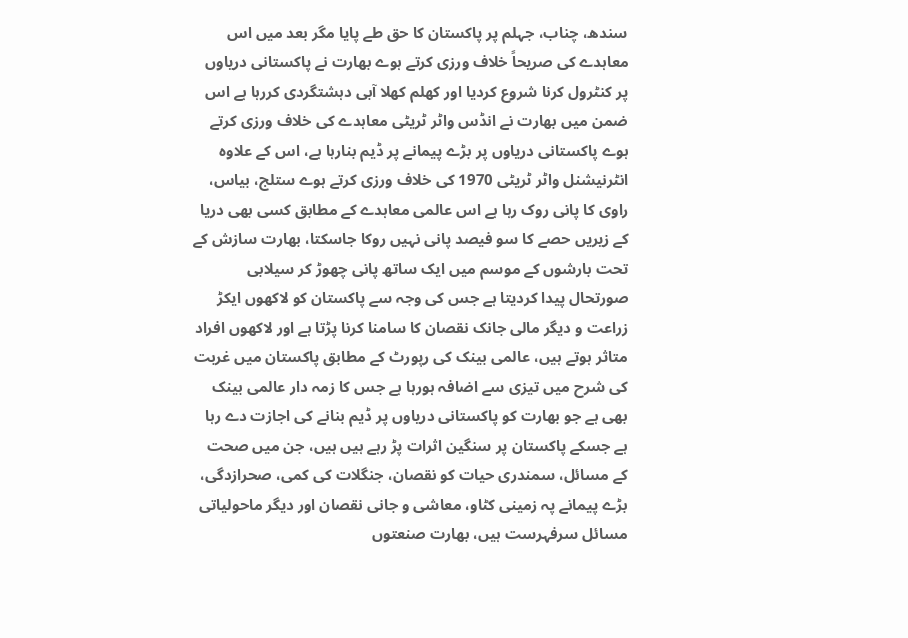سندھ، چناب، جہلم پر پاکستان کا حق طے پایا مگر بعد میں اس معاہدے کی صریحاً خلاف ورزی کرتے ہوے بھارت نے پاکستانی دریاوں پر کنٹرول کرنا شروع کردیا اور کھلم کھلا آبی دہشتگردی کررہا ہے اس ضمن میں بھارت نے انڈس واٹر ٹریٹی معاہدے کی خلاف ورزی کرتے ہوے پاکستانی دریاوں پر بڑے پیمانے پر ڈیم بنارہا ہے، اس کے علاوہ انٹرنیشنل واٹر ٹریٹی 1970 کی خلاف ورزی کرتے ہوے ستلج، بیاس، راوی کا پانی روک رہا ہے اس عالمی معاہدے کے مطابق کسی بھی دریا کے زیریں حصے کا سو فیصد پانی نہیں روکا جاسکتا، بھارت سازش کے تحت بارشوں کے موسم میں ایک ساتھ پانی چھوڑ کر سیلابی صورتحال پیدا کردیتا ہے جس کی وجہ سے پاکستان کو لاکھوں ایکڑ زراعت و دیگر مالی جانک نقصان کا سامنا کرنا پڑتا ہے اور لاکھوں افراد متاثر ہوتے ہیں، عالمی بینک کی رپورٹ کے مطابق پاکستان میں غربت کی شرح میں تیزی سے اضافہ ہورہا ہے جس کا زمہ دار عالمی بینک بھی ہے جو بھارت کو پاکستانی دریاوں پر ڈیم بنانے کی اجازت دے رہا ہے جسکے پاکستان پر سنگین اثرات پڑ رہے ہیں ہیں، جن میں صحت کے مسائل، سمندری حیات کو نقصان، جنگلات کی کمی، صحرازدگی، بڑے پیمانے پہ زمینی کٹاو، معاشی و جانی نقصان اور دیگر ماحولیاتی مسائل سرفہرست ہیں، بھارت صنعتوں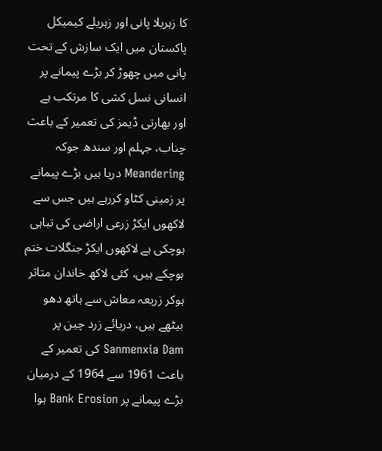کا زہریلا پانی اور زہریلے کیمیکل پاکستان میں ایک سازش کے تحت پانی میں چھوڑ کر بڑے پیمانے پر انسانی نسل کشی کا مرتکب ہے اور بھارتی ڈیمز کی تعمیر کے باعث چناب، جہلم اور سندھ جوکہ Meandering دریا ہیں بڑے پیمانے پر زمینی کٹاو کررہے ہیں جس سے لاکھوں ایکڑ زرعی اراضی کی تباہی ہوچکی ہے لاکھوں ایکڑ جنگلات ختم ہوچکے ہیں، کئی لاکھ خاندان متاثر ہوکر زریعہ معاش سے ہاتھ دھو بیٹھے ہیں، دریائے زرد چین پر Sanmenxia Dam کی تعمیر کے باعث 1961 سے 1964 کے درمیان بڑے پیمانے پر Bank Erosion ہوا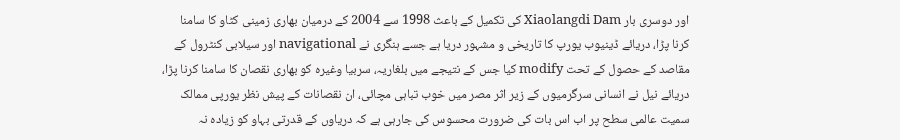اور دوسری بار Xiaolangdi Dam کی تکمیل کے باعث 1998 سے 2004 کے درمیان بھاری زمینی کٹاو کا سامنا کرنا پڑا، دریائے ڈینیوب یورپ کا تاریخی و مشہور دریا ہے جسے ہنگری نے navigational اور سیلابی کنٹرول کے مقاصد کے حصول کے تحت modify کیا جس کے نتیجے میں بلغاریہ، سربیا وغیرہ کو بھاری نقصان کا سامنا کرنا پڑا، دریائے نیل نے انسانی سرگرمیوں کے زیر اثر مصر میں خوب تباہی مچائی، ان نقصانات کے پیش نظر یورپی ممالک سمیت عالمی سطح پر اب اس بات کی ضرورت محسوس کی جارہی ہے کہ دریاوں کے قدرتی بہاو کو زیادہ نہ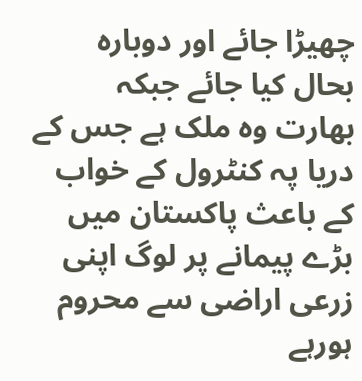چھیڑا جائے اور دوبارہ بحال کیا جائے جبکہ بھارت وہ ملک ہے جس کے دریا پہ کنٹرول کے خواب کے باعث پاکستان میں بڑے پیمانے پر لوگ اپنی زرعی اراضی سے محروم ہورہے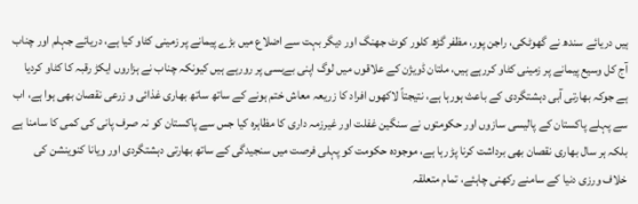ہیں دریائے سندھ نے گھوٹکی، راجن پور، مظفر گڑھ کلور کوٹ جھنگ اور دیگر بہت سے اضلاع میں بڑے پیمانے پر زمینی کٹاو کیا ہے، دریائے جہلم اور چناب آج کل وسیع پیمانے پر زمینی کٹاو کررہے ہیں، ملتان ڈویژن کے علاقوں میں لوگ اپنی بےبسی پر رورہے ہیں کیونکہ چناب نے ہزاروں ایکڑ رقبہ کا کٹاو کردیا ہے جوکہ بھارتی آبی دہشتگردی کے باعث ہورہا ہے، نتیجتاً لاکھوں افراد کا زریعہ معاش ختم ہونے کے ساتھ ساتھ بھاری غذائی و زرعی نقصان بھی ہوا ہے، اب سے پہلے پاکستان کے پالیسی سازوں اور حکومتوں نے سنگین غفلت اور غیرزمہ داری کا مظاہرہ کیا جس سے پاکستان کو نہ صرف پانی کی کمی کا سامنا ہے بلکہ ہر سال بھاری نقصان بھی برداشت کرنا پڑ رہا ہے، موجودہ حکومت کو پہلی فرصت میں سنجیدگی کے ساتھ بھارتی دہشتگردی اور ویانا کنوینشن کی خلاف ورزی دنیا کے سامنے رکھنی چاہئے، تمام متعلقہ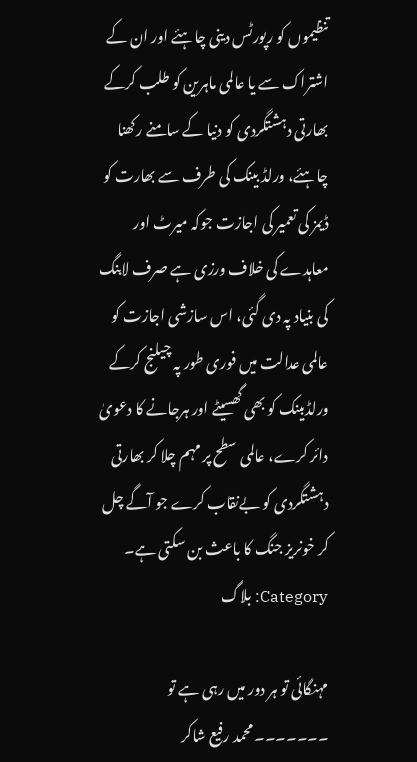تنظیموں کو رپورٹس دینی چاہئے اور ان کے اشتراک سے یا عالمی ماہرین کو طلب کرکے بھارتی دہشتگردی کو دنیا کے سامنے رکھنا چاہئے، ورلڈ بینک کی طرف سے بھارت کو ڈیمز کی تعمیر کی اجازت جوکہ میرٹ اور معاہدے کی خلاف ورزی ہے صرف لابنگ کی بنیاد پہ دی گئی، اس سازشی اجازت کو عالمی عدالت میں فوری طور پہ چیلنج کرکے ورلڈبینک کو بھی گھسیٹے اور ہرجانے کا دعویٰ دائر کرے، عالمی سطح پر مہم چلا کر بھارتی دہشتگردی کو بےنقاب کرے جو آگے چل کر خونریز جنگ کا باعث بن سکتی ہے۔
Category: بلاگ

مہنگائی تو ہر دور میں رہی ہے تو ۔۔۔۔۔۔۔ محمد رفیع شاکر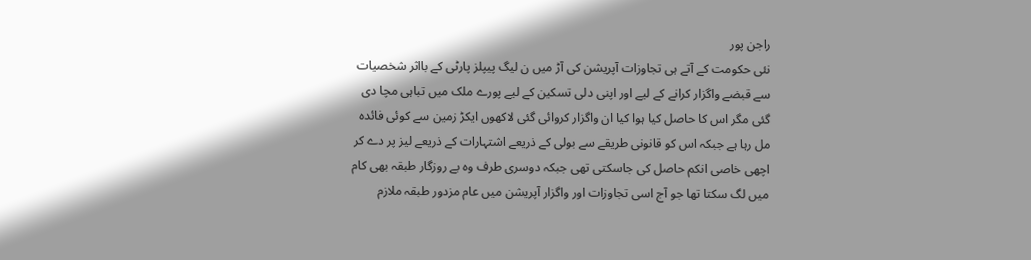راجن پور
نئی حکومت کے آتے ہی تجاوزات آپریشن کی آڑ میں ن لیگ پیپلز پارٹی کے بااثر شخصیات سے قبضے واگزار کرانے کے لیے اور اپنی دلی تسکین کے لیے پورے ملک میں تباہی مچا دی گئی مگر اس کا حاصل کیا ہوا کیا ان واگزار کروائی گئی لاکھوں ایکڑ زمین سے کوئی فائدہ مل رہا ہے جبکہ اس کو قانونی طریقے سے بولی کے ذریعے اشتہارات کے ذریعے لیز پر دے کر اچھی خاصی انکم حاصل کی جاسکتی تھی جبکہ دوسری طرف وہ بے روزگار طبقہ بھی کام میں لگ سکتا تھا جو آج اسی تجاوزات اور واگزار آپریشن میں عام مزدور طبقہ ملازم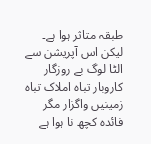طبقہ متاثر ہوا ہے۔
لیکن اس آپریشن سے الٹا لوگ بے روزگار کاروبار تباہ املاک تباہ زمینیں واگزار مگر فائدہ کچھ نا ہوا ہے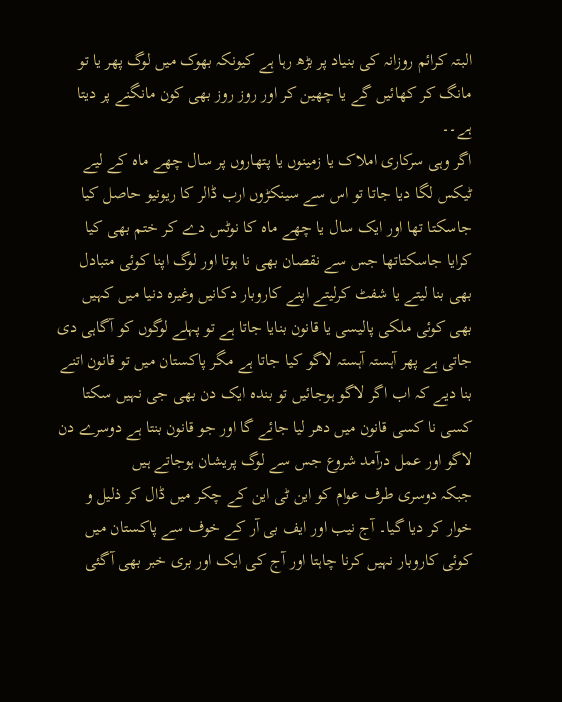البتہ کرائم روزانہ کی بنیاد پر بڑھ رہا ہے کیونکہ بھوک میں لوگ پھر یا تو مانگ کر کھائیں گے یا چھین کر اور روز روز بھی کون مانگنے پر دیتا ہے۔۔
اگر وہی سرکاری املاک یا زمینوں یا پتھاروں پر سال چھے ماہ کے لیے ٹیکس لگا دیا جاتا تو اس سے سینکڑوں ارب ڈالر کا ریونیو حاصل کیا جاسکتا تھا اور ایک سال یا چھے ماہ کا نوٹس دے کر ختم بھی کیا کرایا جاسکتاتھا جس سے نقصان بھی نا ہوتا اور لوگ اپنا کوئی متبادل بھی بنا لیتے یا شفٹ کرلیتے اپنے کاروبار دکانیں وغیرہ دنیا میں کہیں بھی کوئی ملکی پالیسی یا قانون بنایا جاتا ہے تو پہلے لوگوں کو آگاہی دی جاتی ہے پھر آہستہ آہستہ لاگو کیا جاتا ہے مگر پاکستان میں تو قانون اتنے بنا دیے کہ اب اگر لاگو ہوجائیں تو بندہ ایک دن بھی جی نہیں سکتا کسی نا کسی قانون میں دھر لیا جائے گا اور جو قانون بنتا ہے دوسرے دن لاگو اور عمل درآمد شروع جس سے لوگ پریشان ہوجاتے ہیں
جبکہ دوسری طرف عوام کو این ٹی این کے چکر میں ڈال کر ذلیل و خوار کر دیا گیا۔ آج نیب اور ایف بی آر کے خوف سے پاکستان میں کوئی کاروبار نہیں کرنا چاہتا اور آج کی ایک اور بری خبر بھی آگئی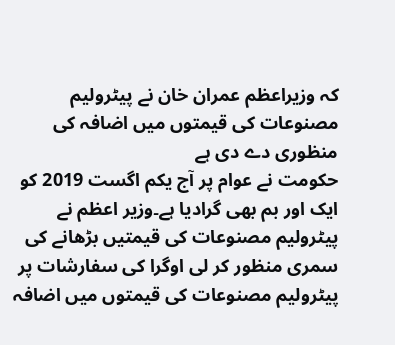کہ وزیراعظم عمران خان نے پیٹرولیم مصنوعات کی قیمتوں میں اضافہ کی منظوری دے دی ہے
حکومت نے عوام پر آج یکم اگست 2019 کو ایک اور بم بھی گرادیا ہے۔وزیر اعظم نے پیٹرولیم مصنوعات کی قیمتیں بڑھانے کی سمری منظور کر لی اوگرا کی سفارشات پر پیٹرولیم مصنوعات کی قیمتوں میں اضافہ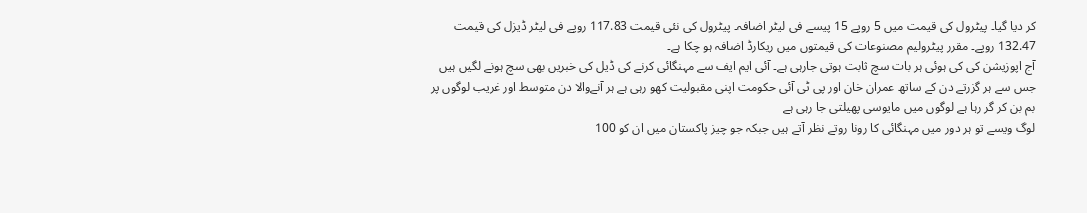کر دیا گیا۔ پیٹرول کی قیمت میں 5 روپے 15 پیسے فی لیٹر اضافہ۔ پیٹرول کی نئی قیمت 117.83 روپے فی لیٹر ڈیزل کی قیمت 132.47 روپے۔ مقرر پیٹرولیم مصنوعات کی قیمتوں میں ریکارڈ اضافہ ہو چکا ہے۔
آج اپوزیشن کی کی ہوئی ہر بات سچ ثابت ہوتی جارہی ہے۔ آئی ایم ایف سے مہنگائی کرنے کی ڈیل کی خبریں بھی سچ ہونے لگیں ہیں جس سے ہر گزرتے دن کے ساتھ عمران خان اور پی ٹی آئی حکومت اپنی مقبولیت کھو رہی ہے ہر آنےوالا دن متوسط اور غریب لوگوں پر بم بن کر گر رہا ہے لوگوں میں مایوسی پھیلتی جا رہی ہے
لوگ ویسے تو ہر دور میں مہنگائی کا رونا روتے نظر آتے ہیں جبکہ جو چیز پاکستان میں ان کو 100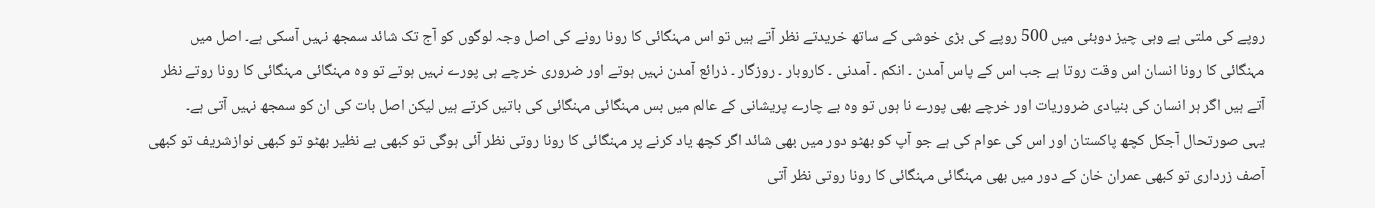روپے کی ملتی ہے وہی چیز دوبئی میں 500 روپے کی بڑی خوشی کے ساتھ خریدتے نظر آتے ہیں تو اس مہنگائی کا رونا رونے کی اصل وجہ لوگوں کو آج تک شائد سمجھ نہیں آسکی ہے۔ اصل میں مہنگائی کا رونا انسان اس وقت روتا ہے جب اس کے پاس آمدن ۔ انکم ۔ آمدنی ۔ کاروبار ۔ روزگار ۔ ذرائع آمدن نہیں ہوتے اور ضروری خرچے ہی پورے نہیں ہوتے تو وہ مہنگائی مہنگائی کا رونا روتے نظر آتے ہیں اگر ہر انسان کی بنیادی ضروریات اور خرچے بھی پورے نا ہوں تو وہ بے چارے پریشانی کے عالم میں بس مہنگائی مہنگائی کی باتیں کرتے ہیں لیکن اصل بات کی ان کو سمجھ نہیں آتی ہے۔
یہی صورتحال آجکل کچھ پاکستان اور اس کی عوام کی ہے جو آپ کو بھٹو دور میں بھی شائد اگر کچھ یاد کرنے پر مہنگائی کا رونا روتی نظر آئی ہوگی تو کبھی بے نظیر بھٹو تو کبھی نوازشریف تو کبھی آصف زرداری تو کبھی عمران خان کے دور میں بھی مہنگائی مہنگائی کا رونا روتی نظر آتی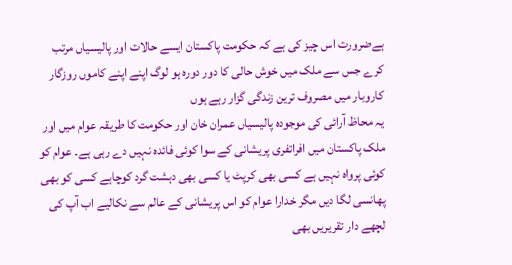ہےضرورت اس چیز کی ہے کہ حکومت پاکستان ایسے حالات اور پالیسیاں مرتب کرے جس سے ملک میں خوش حالی کا دور دورہ ہو لوگ اپنے اپنے کاموں روزگار کاروبار میں مصروف ترین زندگی گزار رہے ہوں
یہ محاظ آرائی کی موجودہ پالیسیاں عمران خان اور حکومت کا طریقہ عوام میں اور ملک پاکستان میں افراتفری پریشانی کے سوا کوئی فائدہ نہیں دے رہی ہے۔ عوام کو کوئی پرواہ نہیں ہے کسی بھی کرپٹ یا کسی بھی دہشت گرد کوچاہے کسی کو بھی پھانسی لگا دیں مگر خدارا عوام کو اس پریشانی کے عالم سے نکالیے اب آپ کی لچھے دار تقریریں بھی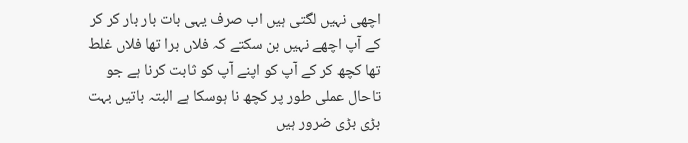اچھی نہیں لگتی ہیں اب صرف یہی بات بار بار کر کر کے آپ اچھے نہیں بن سکتے کہ فلاں برا تھا فلاں غلط تھا کچھ کر کے آپ کو اپنے آپ کو ثابت کرنا ہے جو تاحال عملی طور پر کچھ نا ہوسکا ہے البتہ باتیں بہت بڑی بڑی ضرور ہیں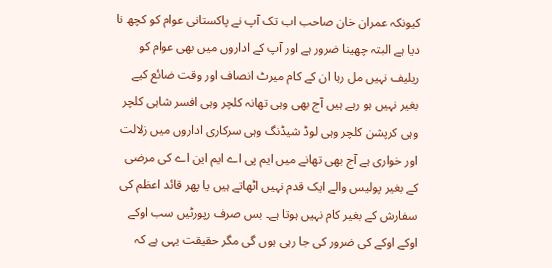کیونکہ عمران خان صاحب اب تک آپ نے پاکستانی عوام کو کچھ نا دیا ہے البتہ چھینا ضرور ہے اور آپ کے اداروں میں بھی عوام کو ریلیف نہیں مل رہا ان کے کام میرٹ انصاف اور وقت ضائع کیے بغیر نہیں ہو رہے ہیں آج بھی وہی تھانہ کلچر وہی افسر شاہی کلچر وہی کرپشن کلچر وہی لوڈ شیڈنگ وہی سرکاری اداروں میں زلالت اور خواری ہے آج بھی تھانے میں ایم پی اے ایم این اے کی مرضی کے بغیر پولیس والے ایک قدم نہیں اٹھاتے ہیں یا پھر قائد اعظم کی سفارش کے بغیر کام نہیں ہوتا ہے۔ بس صرف رپورٹیں سب اوکے اوکے اوکے کی ضرور کی جا رہی ہوں گی مگر حقیقت یہی ہے کہ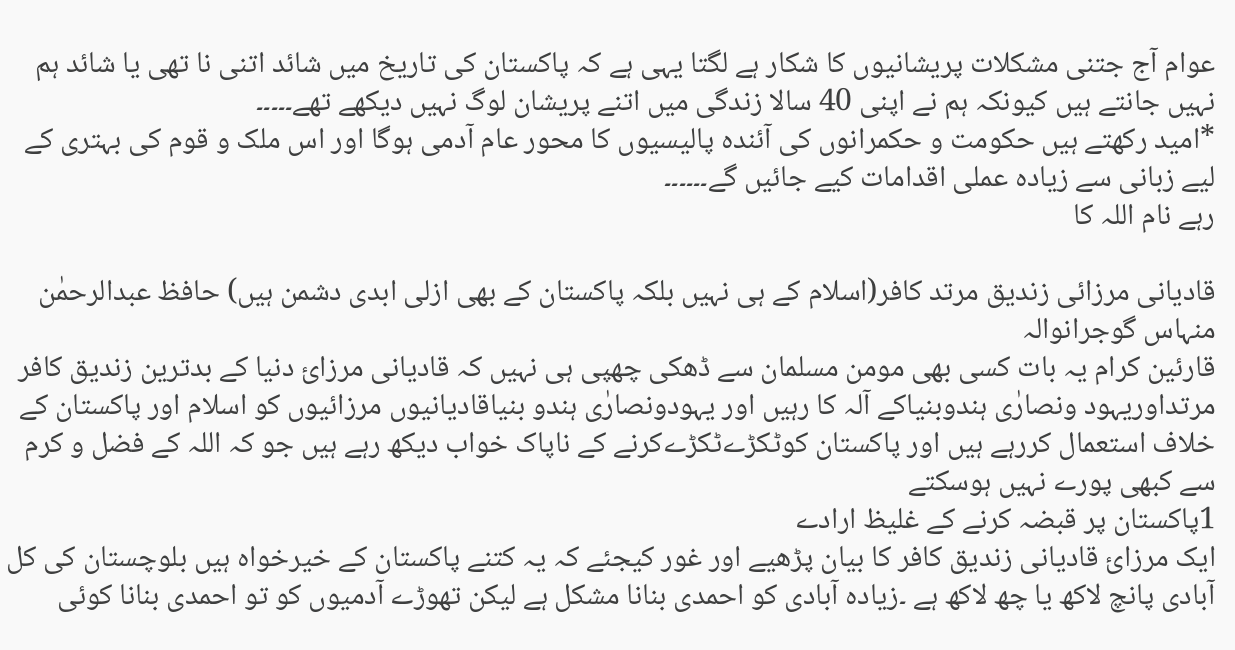عوام آج جتنی مشکلات پریشانیوں کا شکار ہے لگتا یہی ہے کہ پاکستان کی تاریخ میں شائد اتنی نا تھی یا شائد ہم نہیں جانتے ہیں کیونکہ ہم نے اپنی 40 سالا زندگی میں اتنے پریشان لوگ نہیں دیکھے تھے۔۔۔۔۔
*امید رکھتے ہیں حکومت و حکمرانوں کی آئندہ پالیسیوں کا محور عام آدمی ہوگا اور اس ملک و قوم کی بہتری کے لیے زبانی سے زیادہ عملی اقدامات کیے جائیں گے۔۔۔۔۔۔
رہے نام اللہ کا

قادیانی مرزائی زندیق مرتد کافر(اسلام کے ہی نہیں بلکہ پاکستان کے بھی ازلی ابدی دشمن ہیں) حافظ عبدالرحمٰن منہاس گوجرانوالہ
قارئین کرام یہ بات کسی بھی مومن مسلمان سے ڈھکی چھپی ہی نہیں کہ قادیانی مرزائ دنیا کے بدترین زندیق کافر مرتداوریہود ونصارٰی ہندوبنیاکے آلہ کا رہیں اور یہودونصارٰی ہندو بنیاقادیانیوں مرزائیوں کو اسلام اور پاکستان کے خلاف استعمال کررہے ہیں اور پاکستان کوٹکڑےٹکڑےکرنے کے ناپاک خواب دیکھ رہے ہیں جو کہ اللہ کے فضل و کرم سے کبھی پورے نہیں ہوسکتے
1پاکستان پر قبضہ کرنے کے غلیظ ارادے
ایک مرزائ قادیانی زندیق کافر کا بیان پڑھیے اور غور کیجئے کہ یہ کتنے پاکستان کے خیرخواہ ہیں بلوچستان کی کل آبادی پانچ لاکھ یا چھ لاکھ ہے ۔زیادہ آبادی کو احمدی بنانا مشکل ہے لیکن تھوڑے آدمیوں کو تو احمدی بنانا کوئی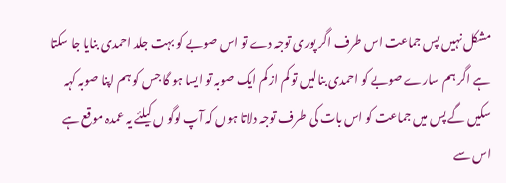مشکل نہیں پس جماعت اس طرف اگر پوری توجہ دے تو اس صوبے کو بہت جلد احمدی بنایا جا سکتا ہے اگر ہم سارے صوبے کو احمدی بنالیں تو کم از کم ایک صوبہ تو ایسا ہو گا جس کو ہم اپنا صوبہ کہہ سکیں گے پس میں جماعت کو اس بات کی طرف توجہ دلاتا ہوں کہ آپ لوگو ں کیلئے یہ عمدہ موقع ہے اس سے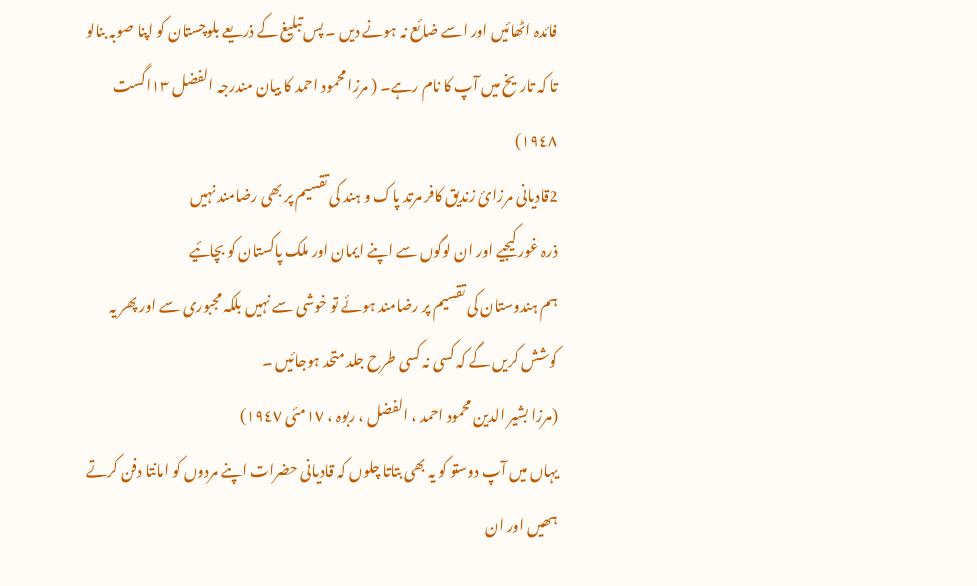فائدہ اٹھائیں اور اسے ضائع نہ ہونے دیں ۔ پس تبلیغ کے ذریعے بلوچستان کو اپنا صوبہ بنالو تا کہ تاریخ میں آپ کا نام رہے۔ ( مرزا محمود احمد کا بیان مندرجہ الفضل ١٣اگست ١٩٤٨)
2قادیانی مرزائ زندیق کافر مرتد پاک و ہند کی تقسیم پر بھی رضامند نہیں
ذرہ غور کیجیے اور ان لوگوں سے اپنے ایمان اور ملک پاکستان کو بچائیے
ہم ہندوستان کی تقسیم پر رضامند ہوئے تو خوشی سے نہیں بلکہ مجبوری سے اور پھر یہ کوشش کریں گے کہ کسی نہ کسی طرح جلد متحد ہوجائیں ۔
(مرزا بشیر الدین محمود احمد ، الفضل ، ربوہ ، ١٧مئی ١٩٤٧)
یہاں میں آپ دوستو کو یہ بھی بتاتا چلوں کہ قادیانی حضرات اپنے مردوں کو امانتا دفن کرتے ہھیں اور ان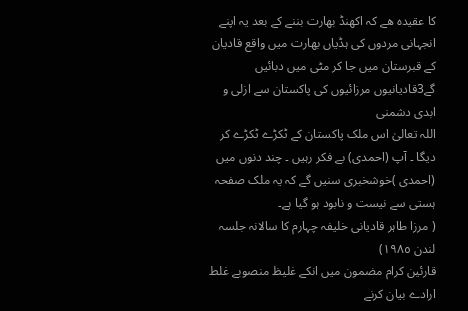کا عقیدہ ھے کہ اکھنڈ بھارت بننے کے بعد یہ اپنے انجہانی مردوں کی ہڈیاں بھارت میں واقع قادیان کے قبرستان میں جا کر مٹی میں دبائیں گے3قادیانیوں مرزائیوں کی پاکستان سے ازلی و ابدی دشمنی
اللہ تعالیٰ اس ملک پاکستان کے ٹکڑے ٹکڑے کر دیگا ۔ آپ (احمدی) بے فکر رہیں ۔ چند دنوں میں (احمدی )خوشخبری سنیں گے کہ یہ ملک صفحہ ہستی سے نیست و نابود ہو گیا ہے۔
( مرزا طاہر قادیانی خلیفہ چہارم کا سالانہ جلسہ لندن ١٩٨٥)
قارئین کرام مضمون میں انکے غلیظ منصوبے غلط ارادے بیان کرنے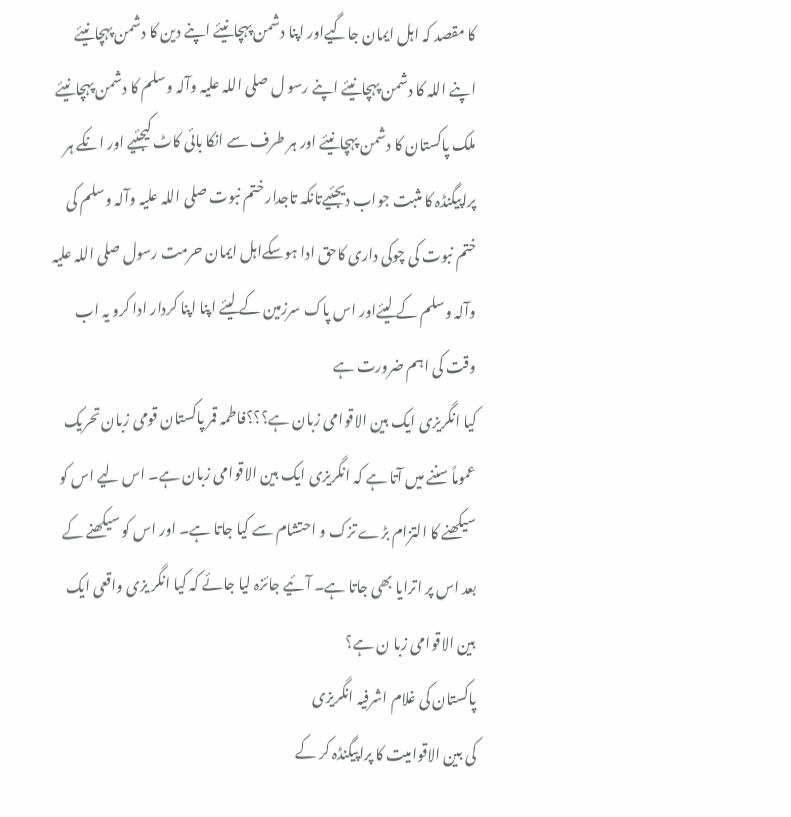کا مقصد کہ اہل ایمان جاگیےاور اپنا دشمن پہچانیئے اپنے دین کا دشمن پہچانیئے اپنے اللہ کا دشمن پہچانیئے اپنے رسو ل صلی اللہ علیہ وآلہ وسلم کا دشمن پہچانیئے ملک پاکستان کا دشمن پہچانیئے اور ہر طرف سے انکا بائی کاٹ کیجئیے اور انکے ہر پراپیگنڈہ کا مثبت جواب دیجئیےتانکہ تاجدار ختم نبوت صلی اللہ علیہ وآلہ وسلم کی ختم نبوت کی چوکی داری کاحق ادا ہوسکےاہل ایمان حرمت رسول صلی اللہ علیہ وآلہ وسلم کے لیئےاور اس پاک سرزمین کے لیئے اپنا اپنا کردار ادا کرو یہ اب وقت کی اہم ضرورت ہے
کیا انگریزی ایک بین الاقوامی زبان ہے؟؟؟فاطمہ قمر پاکستان قومی زبان تحریک
عموماً سننے میں آتا ہے کہ انگریزی ایک بین الاقوامی زبان ہے۔ اس لیے اس کو سیکھنے کا التزام بڑے تزک و احتشام سے کیا جاتا ہے۔ اور اس کو سیکھنے کے بعد اس پر اترایا بھی جاتا ہے۔ آئیے جائزہ لیا جائے کہ کیا انگر یزی واقعی ایک
بین الاقوامی زبا ن ہے؟
پاکستان کی غلام اشرفیہ انگریزی
کی بین الاقوامیت کا پراپیگنڈہ کر کے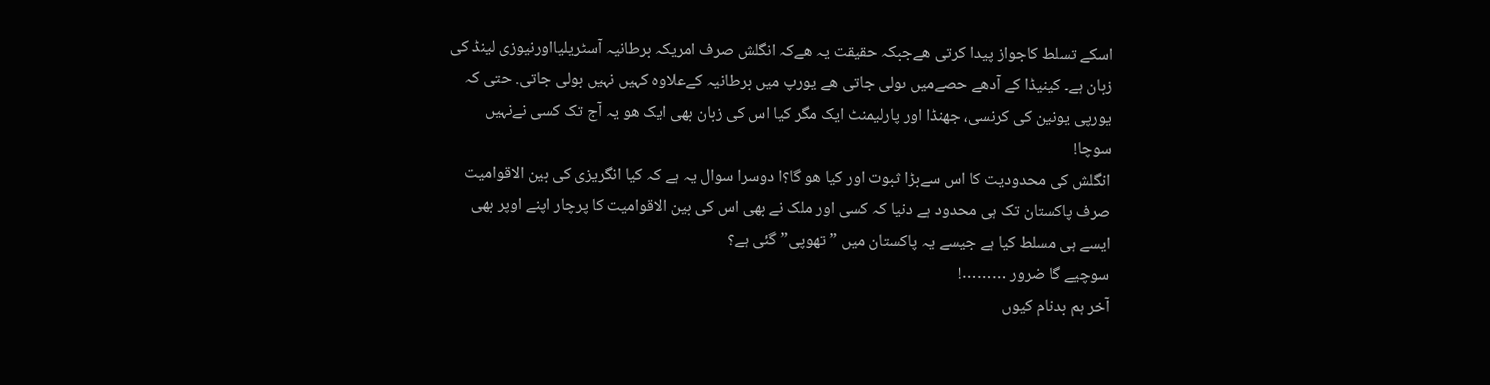اسکے تسلط کاجواز پیدا کرتی ھےجبکہ حقیقت یہ ھےکہ انگلش صرف امریکہ برطانیہ آسٹریلیااورنیوزی لینڈ کی زبان ہے۔ کینیڈا کے آدھے حصےمیں ںولی جاتی ھے یورپ میں برطانیہ کےعلاوہ کہیں نہیں بولی جاتی. حتی کہ یورپی یونین کی کرنسی، جھنڈا اور پارلیمنٹ ایک مگر کیا اس کی زبان بھی ایک ھو یہ آج تک کسی نےنہیں سوچا!
انگلش کی محدودیت کا اس سےبڑا ثبوت اور کیا ھو گا؟ا دوسرا سوال یہ ہے کہ کیا انگریزی کی بین الاقوامیت صرف پاکستان تک ہی محدود ہے دنیا کہ کسی اور ملک نے بھی اس کی بین الاقوامیت کا پرچار اپنے اوپر بھی ایسے ہی مسلط کیا ہے جیسے یہ پاکستان میں ” تھوپی” گئی ہے؟
سوچیے گا ضرور ………!
آخر ہم بدنام کیوں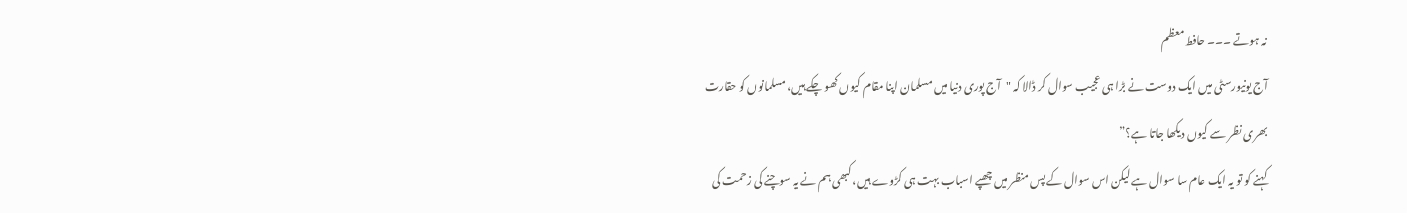نہ ہوتے ۔۔۔ حافط معظم
آج یونیورسٹی میں ایک دوست نے بڑا ہی عجیب سوال کر ڈالا کہ "آج پوری دنیا میں مسلمان اپنا مقام کیوں کھو چکے ہیں، مسلمانوں کو حقارت بھری نظر سے کیوں دیکھا جاتا ہے؟”
کہنے کو تو یہ ایک عام سا سوال ہے لیکن اس سوال کے پس منظر میں چھپے اسباب بہت ہی کڑوے ہیں، کبھی ہم نے یہ سوچنے کی زحمت کی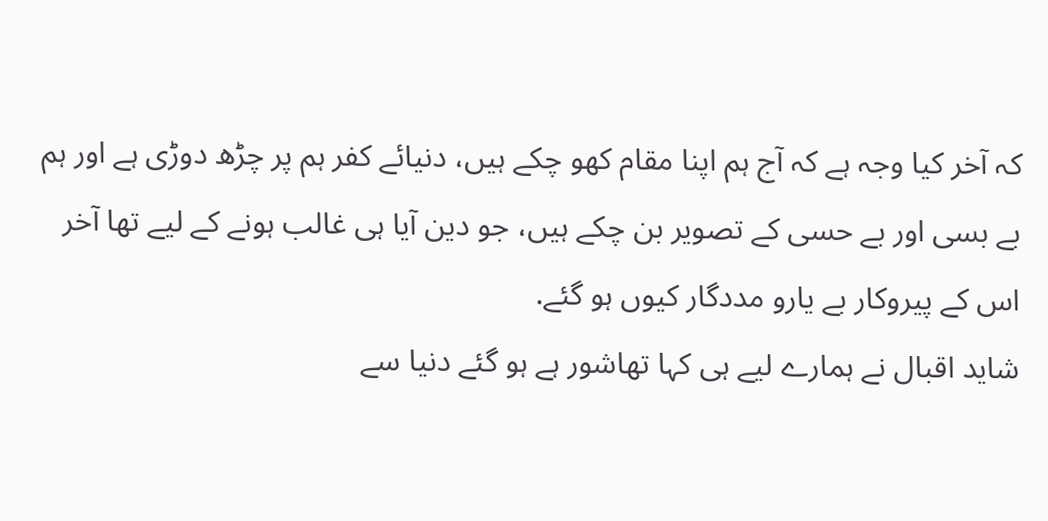کہ آخر کیا وجہ ہے کہ آج ہم اپنا مقام کھو چکے ہیں، دنیائے کفر ہم پر چڑھ دوڑی ہے اور ہم بے بسی اور بے حسی کے تصویر بن چکے ہیں، جو دین آیا ہی غالب ہونے کے لیے تھا آخر اس کے پیروکار بے یارو مددگار کیوں ہو گئے.
شاید اقبال نے ہمارے لیے ہی کہا تھاشور ہے ہو گئے دنیا سے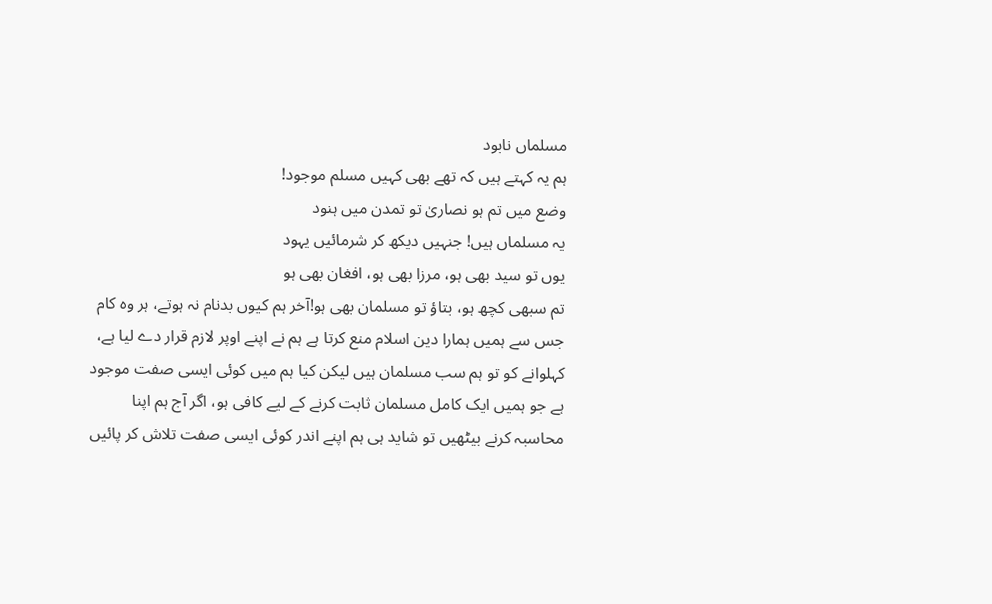مسلماں نابود
ہم یہ کہتے ہیں کہ تھے بھی کہیں مسلم موجود!
وضع میں تم ہو نصاریٰ تو تمدن میں ہنود
یہ مسلماں ہیں! جنہیں دیکھ کر شرمائیں یہود
یوں تو سید بھی ہو، مرزا بھی ہو، افغان بھی ہو
تم سبھی کچھ ہو، بتاؤ تو مسلمان بھی ہو!آخر ہم کیوں بدنام نہ ہوتے، ہر وہ کام جس سے ہمیں ہمارا دین اسلام منع کرتا ہے ہم نے اپنے اوپر لازم قرار دے لیا ہے، کہلوانے کو تو ہم سب مسلمان ہیں لیکن کیا ہم میں کوئی ایسی صفت موجود ہے جو ہمیں ایک کامل مسلمان ثابت کرنے کے لیے کافی ہو، اگر آج ہم اپنا محاسبہ کرنے بیٹھیں تو شاید ہی ہم اپنے اندر کوئی ایسی صفت تلاش کر پائیں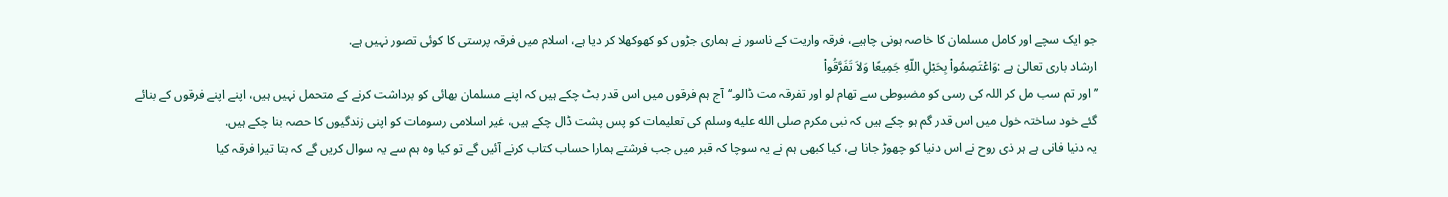جو ایک سچے اور کامل مسلمان کا خاصہ ہونی چاہیے، فرقہ واریت کے ناسور نے ہماری جڑوں کو کھوکھلا کر دیا ہے، اسلام میں فرقہ پرستی کا کوئی تصور نہیں ہے.
ارشاد باری تعالیٰ ہے :وَاعْتَصِمُواْ بِحَبْلِ اللّهِ جَمِيعًا وَلاَ تَفَرَّقُواْ
’’اور تم سب مل کر اللہ کی رسی کو مضبوطی سے تھام لو اور تفرقہ مت ڈالو۔‘‘آج ہم فرقوں میں اس قدر بٹ چکے ہیں کہ اپنے مسلمان بھائی کو برداشت کرنے کے متحمل نہیں ہیں، اپنے اپنے فرقوں کے بنائے گئے خود ساختہ خول میں اس قدر گم ہو چکے ہیں کہ نبی مکرم صلى الله عليه وسلم کی تعلیمات کو پس پشت ڈال چکے ہیں، غیر اسلامی رسومات کو اپنی زندگیوں کا حصہ بنا چکے ہیں.
یہ دنیا فانی ہے ہر ذی روح نے اس دنیا کو چھوڑ جانا ہے، کیا کبھی ہم نے یہ سوچا کہ قبر میں جب فرشتے ہمارا حساب کتاب کرنے آئیں گے تو کیا وہ ہم سے یہ سوال کریں گے کہ بتا تیرا فرقہ کیا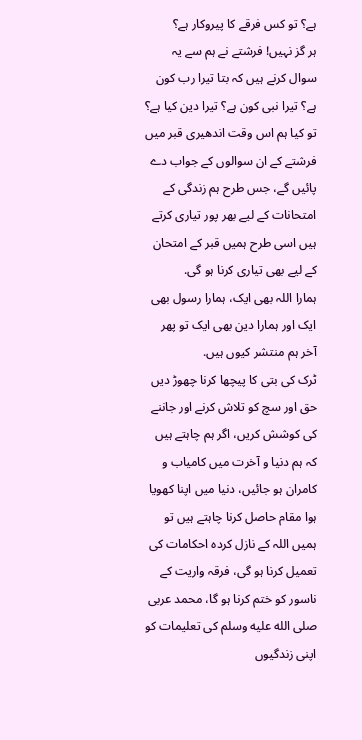ہے؟ تو کس فرقے کا پیروکار ہے؟
ہر گز نہیں! فرشتے نے ہم سے یہ سوال کرنے ہیں کہ بتا تیرا رب کون ہے؟ تیرا نبی کون ہے؟ تیرا دین کیا ہے؟ تو کیا ہم اس وقت اندھیری قبر میں فرشتے کے ان سوالوں کے جواب دے پائیں گے، جس طرح ہم زندگی کے امتحانات کے لیے بھر پور تیاری کرتے ہیں اسی طرح ہمیں قبر کے امتحان کے لیے بھی تیاری کرنا ہو گی.
ہمارا اللہ بھی ایک، ہمارا رسول بھی ایک اور ہمارا دین بھی ایک تو پھر آخر ہم منتشر کیوں ہیں.
ٹرک کی بتی کا پیچھا کرنا چھوڑ دیں حق اور سچ کو تلاش کرنے اور جاننے کی کوشش کریں، اگر ہم چاہتے ہیں کہ ہم دنیا و آخرت میں کامیاب و کامران ہو جائیں، دنیا میں اپنا کھویا ہوا مقام حاصل کرنا چاہتے ہیں تو ہمیں اللہ کے نازل کردہ احکامات کی تعمیل کرنا ہو گی، فرقہ واریت کے ناسور کو ختم کرنا ہو گا، محمد عربی صلى الله عليه وسلم کی تعلیمات کو اپنی زندگیوں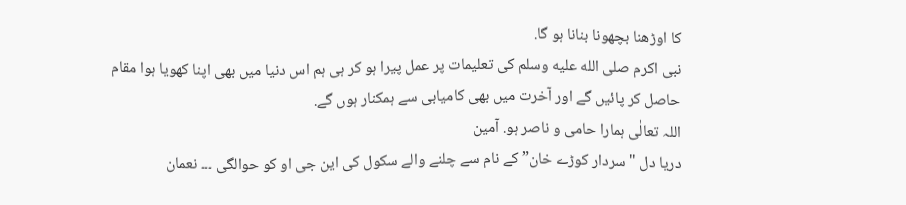کا اوڑھنا بچھونا بنانا ہو گا.
نبی اکرم صلى الله عليه وسلم کی تعلیمات پر عمل پیرا ہو کر ہی ہم اس دنیا میں بھی اپنا کھویا ہوا مقام حاصل کر پائیں گے اور آخرت میں بھی کامیابی سے ہمکنار ہوں گے.
اللہ تعالٰی ہمارا حامی و ناصر ہو. آمین
دریا دل "سردار کوڑے خان” کے نام سے چلنے والے سکول کی این جی او کو حوالگی ۔۔۔ نعمان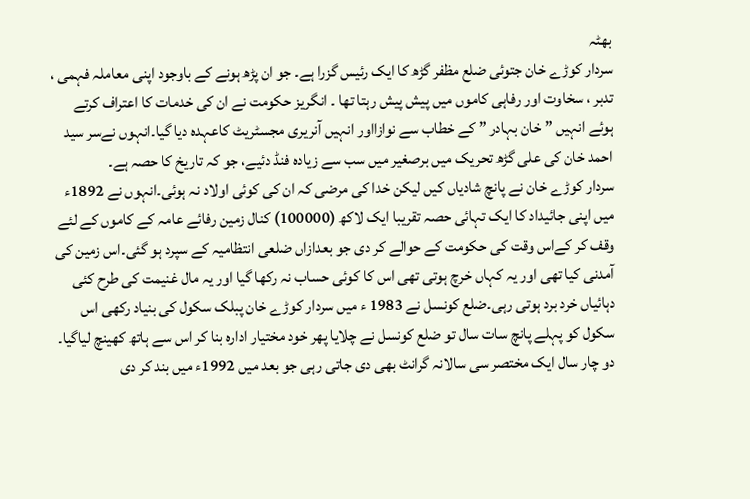بھٹہ
سردار کوڑے خان جتوئی ضلع مظفر گڑھ کا ایک رئیس گزرا ہے۔ جو ان پڑھ ہونے کے باوجود اپنی معاملہ فہمی ، تدبر ، سخاوت اور رفاہی کاموں میں پیش پیش رہتا تھا ۔ انگریز حکومت نے ان کی خدمات کا اعتراف کرتے ہوئے انہیں ” خان بہادر ” کے خطاب سے نوازااور انہیں آنریری مجسٹریٹ کاعہدہ دیا گیا۔انہوں نےسر سید احمد خان کی علی گڑھ تحریک میں برصغیر میں سب سے زیادہ فنڈ دئیے، جو کہ تاریخ کا حصہ ہے۔
سردار کوڑے خان نے پانچ شادیاں کیں لیکن خدا کی مرضی کہ ان کی کوئی اولاد نہ ہوئی۔انہوں نے 1892ء میں اپنی جائیداد کا ایک تہائی حصہ تقریبا ایک لاکھ (100000) کنال زمین رفائے عامہ کے کاموں کے لئے وقف کر کےاس وقت کی حکومت کے حوالے کر دی جو بعدازاں ضلعی انتظامیہ کے سپرد ہو گئی۔اس زمین کی آمدنی کیا تھی اور یہ کہاں خرچ ہوتی تھی اس کا کوئی حساب نہ رکھا گیا اور یہ مال غنیمت کی طرح کئی دہائیاں خرد برد ہوتی رہی۔ضلع کونسل نے 1983 ء میں سردار کوڑے خان پبلک سکول کی بنیاد رکھی اس سکول کو پہلے پانچ سات سال تو ضلع کونسل نے چلایا پھر خود مختیار ادارہ بنا کر اس سے ہاتھ کھینچ لیاگیا۔ دو چار سال ایک مختصر سی سالانہ گرانٹ بھی دی جاتی رہی جو بعد میں 1992ء میں بند کر دی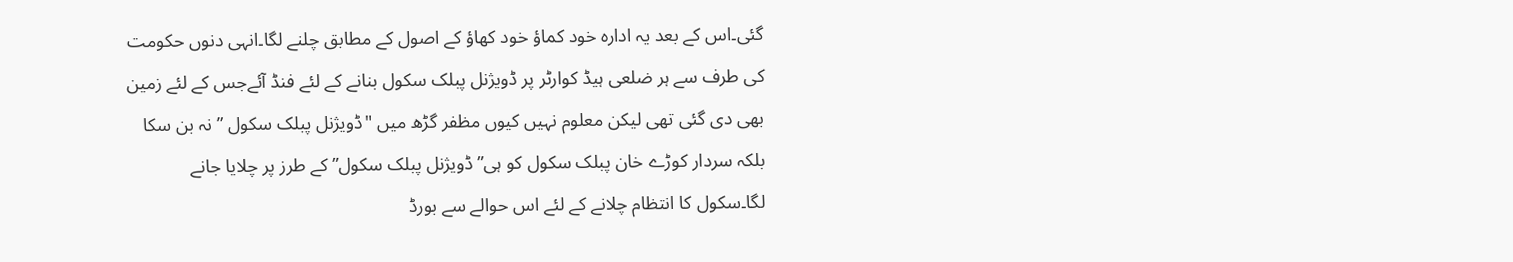گئی۔اس کے بعد یہ ادارہ خود کماؤ خود کھاؤ کے اصول کے مطابق چلنے لگا۔انہی دنوں حکومت کی طرف سے ہر ضلعی ہیڈ کوارٹر پر ڈویژنل پبلک سکول بنانے کے لئے فنڈ آئےجس کے لئے زمین بھی دی گئی تھی لیکن معلوم نہیں کیوں مظفر گڑھ میں "ڈویژنل پبلک سکول ” نہ بن سکا بلکہ سردار کوڑے خان پبلک سکول کو ہی” ڈویژنل پبلک سکول” کے طرز پر چلایا جانے لگا۔سکول کا انتظام چلانے کے لئے اس حوالے سے بورڈ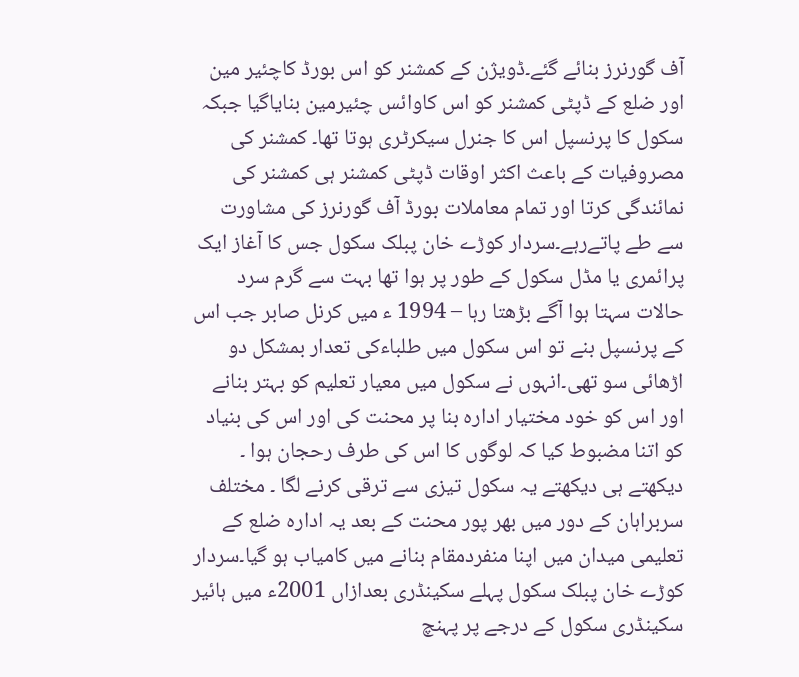آف گورنرز بنائے گئے۔ڈویژن کے کمشنر کو اس بورڈ کاچئیر مین اور ضلع کے ڈپٹی کمشنر کو اس کاوائس چئیرمین بنایاگیا جبکہ سکول کا پرنسپل اس کا جنرل سیکرٹری ہوتا تھا۔ کمشنر کی مصروفیات کے باعث اکثر اوقات ڈپٹی کمشنر ہی کمشنر کی نمائندگی کرتا اور تمام معاملات بورڈ آف گورنرز کی مشاورت سے طے پاتےرہے۔سردار کوڑے خان پبلک سکول جس کا آغاز ایک پرائمری یا مڈل سکول کے طور پر ہوا تھا بہت سے گرم سرد حالات سہتا ہوا آگے بڑھتا رہا – 1994 ء میں کرنل صابر جب اس کے پرنسپل بنے تو اس سکول میں طلباءکی تعدار بمشکل دو اڑھائی سو تھی۔انہوں نے سکول میں معیار تعلیم کو بہتر بنانے اور اس کو خود مختیار ادارہ بنا پر محنت کی اور اس کی بنیاد کو اتنا مضبوط کیا کہ لوگوں کا اس کی طرف رحجان ہوا ۔ دیکھتے ہی دیکھتے یہ سکول تیزی سے ترقی کرنے لگا ۔ مختلف سربراہان کے دور میں بھر پور محنت کے بعد یہ ادارہ ضلع کے تعلیمی میدان میں اپنا منفردمقام بنانے میں کامیاب ہو گیا۔سردار کوڑے خان پبلک سکول پہلے سکینڈری بعدازاں 2001ء میں ہائیر سکینڈری سکول کے درجے پر پہنچ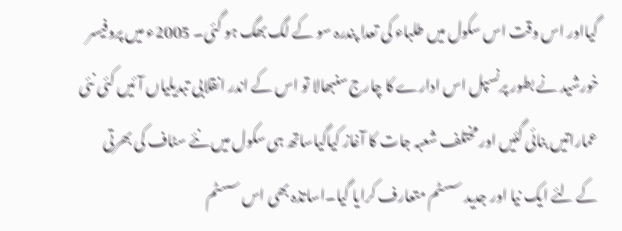گیااور اس وقت اس سکول میں طلباء کی تعدا پندرہ سو کے لگ بھگ ہو گئی۔ 2005ء میں پروفیسر خورشید نے بطور پرنسپل اس ادارے کا چارج سنبھالا تو اس کے اندر انقلابی تبدیلیاں آئیں کئی نئی عماراتیں بنائی گئیں اور مختلف شعبہ جات کا آغاز کیاگیاساتھ ہی سکول میں نئے سٹاف کی بھرتی کے لئے ایک نیا اور جدید سسٹم متعارف کرایا گیا۔اساتذہ بھی اس سسٹم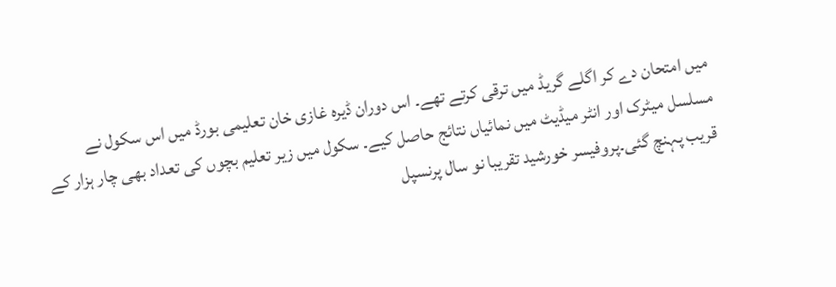میں امتحان دے کر اگلے گریڈ میں ترقی کرتے تھے۔ اس دوران ڈیرہ غازی خان تعلیمی بورڈ میں اس سکول نے مسلسل میٹرک اور انٹر میڈیٹ میں نمائیاں نتائج حاصل کیے۔ سکول میں زیر تعلیم بچوں کی تعداد بھی چار ہزار کے قریب پہنچ گئی۔پروفیسر خورشید تقریبا نو سال پرنسپل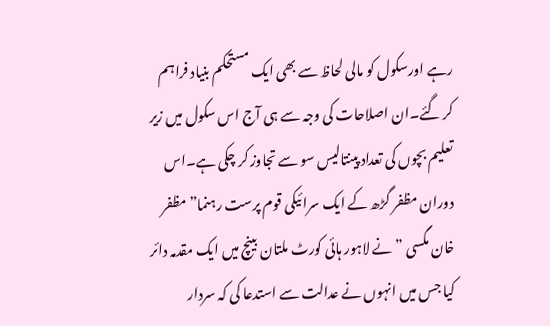رہے اورسکول کو مالی لحاظ سے بھی ایک مستحکم بنیاد فراہم کر گئے۔ان اصلاحات کی وجہ سے ہی آج اس سکول میں زیر تعلیم بچوں کی تعداد پینتالیس سو سے تجاوز کر چکی ہے۔اس دوران مظفر گڑھ کے ایک سرائیکی قوم پرست رہنما”مظفر خان مگسی ” نے لاہور ہائی کورٹ ملتان بینچ میں ایک مقدمہ دائر کیا جس میں انہوں نے عدالت سے استدعا کی کہ سردار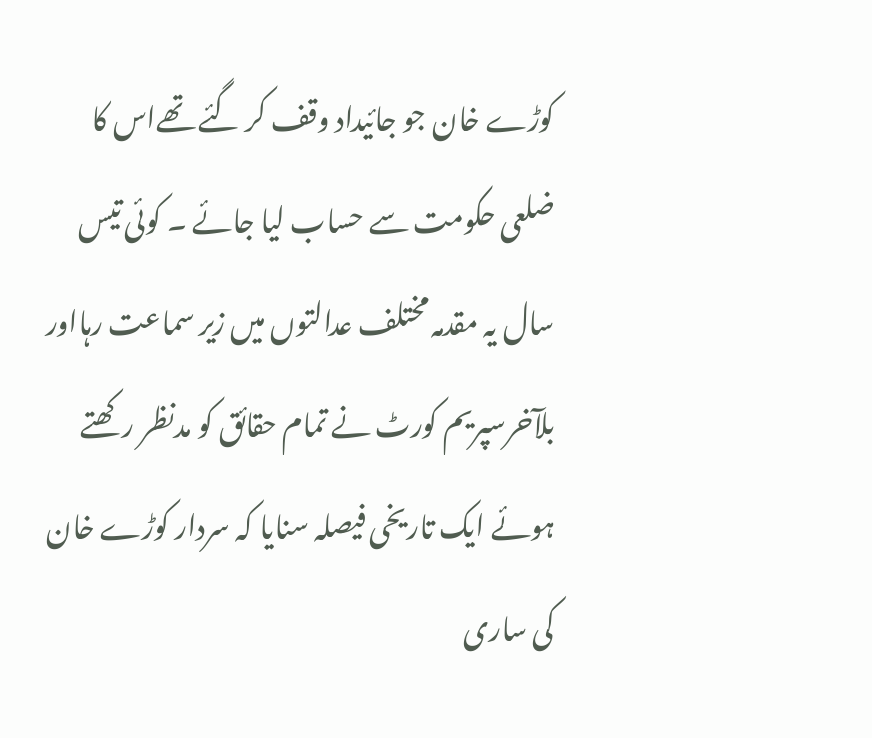کوڑے خان جو جائیداد وقف کر گئے تھےاس کا ضلعی حکومت سے حساب لیا جائے ۔ کوئی تیس سال یہ مقدمہ مختلف عدالتوں میں زیر سماعت رہااور بلآخرسپریم کورٹ نے تمام حقائق کو مدنظر رکھتے ہوئے ایک تاریخی فیصلہ سنایا کہ سردار کوڑے خان کی ساری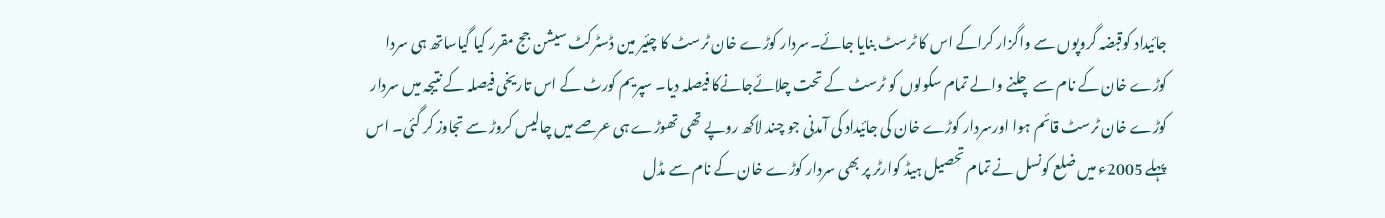جائیداد کوقبضہ گروپوں سے واگزار کراکے اس کا ٹرسٹ بنایا جائے۔سردار کوڑے خان ٹرسٹ کا چئیر مین ڈسٹرکٹ سیشن جج مقرر کیا گیاساتھ ہی سردا کوڑے خان کے نام سے چلنے والے تمام سکولوں کو ٹرسٹ کے تحت چلائےجانےکا فیصلہ دیا۔ سپریم کورٹ کے اس تاریخی فیصلہ کے نتیجہ میں سردار کوڑے خان ٹرسٹ قائم ہوا اورسردار کوڑے خان کی جائیداد کی آمدنی جو چند لاکھ روپے تھی تھوڑے ہی عرصے میں چالیس کروڑ سے تجاوز کر گئی۔ اس پہلے 2005ء میں ضلع کونسل نے تمام تحصیل ہیڈ کوارٹر پر بھی سردار کوڑے خان کے نام سے مڈل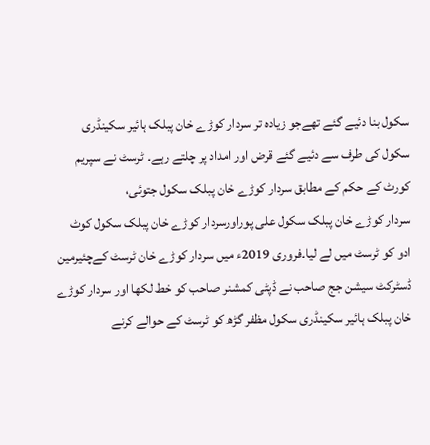سکول بنا دئیے گئے تھےجو زیادہ تر سردار کوڑے خان پبلک ہائیر سکینڈری سکول کی طرف سے دئیے گئے قرض اور امداد پر چلتے رہے۔ ٹرسٹ نے سپریم کورٹ کے حکم کے مطابق سردار کوڑے خان پبلک سکول جتوئی،
سردار کوڑے خان پبلک سکول علی پوراورسردار کوڑے خان پبلک سکول کوٹ ادو کو ٹرسٹ میں لے لیا۔فروری 2019ء میں سردار کوڑے خان ٹرسٹ کےچئیرمین ڈسٹرکٹ سیشن جج صاحب نے ڈپٹی کمشنر صاحب کو خط لکھا اور سردار کوڑے خان پبلک ہائیر سکینڈری سکول مظفر گڑھ کو ٹرسٹ کے حوالے کرنے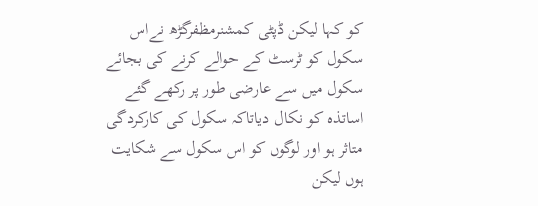کو کہا لیکن ڈپٹی کمشنرمظفرگڑھ نےاس سکول کو ٹرسٹ کے حوالے کرنے کی بجائے سکول میں سے عارضی طور پر رکھے گئے اساتذہ کو نکال دیاتاکہ سکول کی کارکردگی متاثر ہو اور لوگوں کو اس سکول سے شکایت ہوں لیکن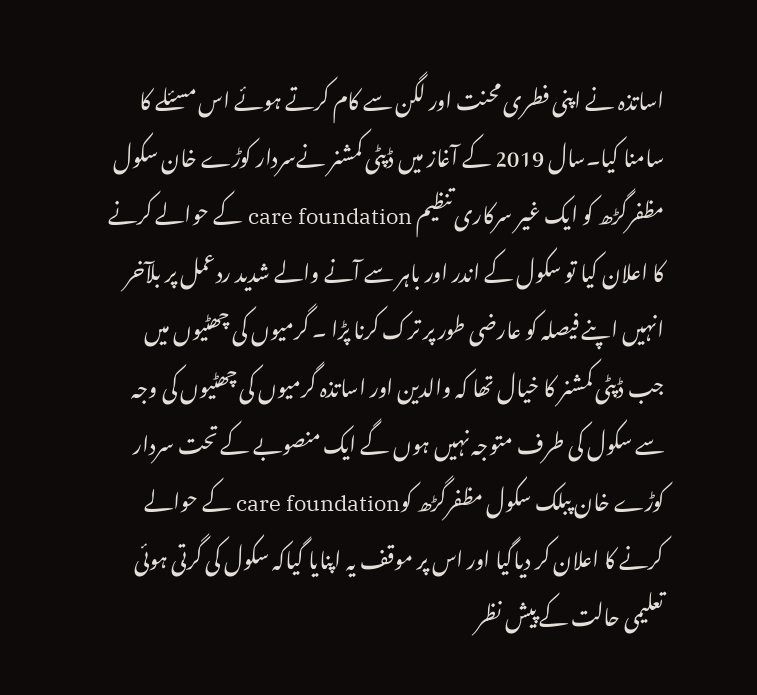اساتذہ نے اپنی فطری محنت اور لگن سے کام کرتے ہوئے اس مسئلے کا سامنا کیا۔سال 2019 کے آغاز میں ڈپٹی کمشنر نےسردار کوڑے خان سکول مظفرگڑھ کو ایک غیر سرکاری تنظیم care foundation کے حوالے کرنے کا اعلان کیا تو سکول کے اندر اور باہر سے آنے والے شدید ردعمل پر بلآخر انہیں اپنے فیصلہ کو عارضی طور پر ترک کرنا پڑا ۔ گرمیوں کی چھٹیوں میں جب ڈپٹی کمشنر کا خیال تھا کہ والدین اور اساتذہ گرمیوں کی چھٹیوں کی وجہ سے سکول کی طرف متوجہ نہیں ہوں گے ایک منصوبے کے تحت سردار کوڑے خان پبلک سکول مظفرگڑھ کوcare foundation کے حوالے کرنے کا اعلان کر دیاگیا اور اس پر موقف یہ اپنایا گیاکہ سکول کی گرتی ہوئی تعلیمی حالت کے پیش نظر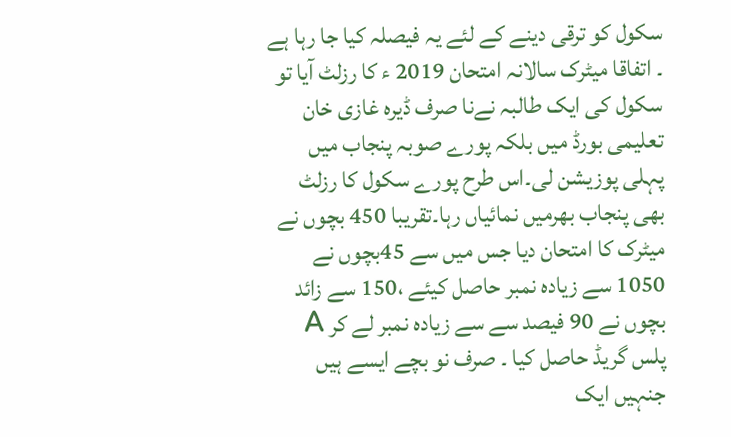سکول کو ترقی دینے کے لئے یہ فیصلہ کیا جا رہا ہے ۔ اتفاقا میٹرک سالانہ امتحان 2019 ء کا رزلٹ آیا تو سکول کی ایک طالبہ نےنا صرف ڈیرہ غازی خان تعلیمی بورڈ میں بلکہ پورے صوبہ پنجاب میں پہلی پوزیشن لی۔اس طرح پورے سکول کا رزلٹ بھی پنجاب بھرمیں نمائیاں رہا۔تقریبا 450 بچوں نے میٹرک کا امتحان دیا جس میں سے 45بچوں نے 1050 سے زیادہ نمبر حاصل کیئے ،150 سے زائد بچوں نے 90 فیصد سے سے زیادہ نمبر لے کر A پلس گریڈ حاصل کیا ۔ صرف نو بچے ایسے ہیں جنہیں ایک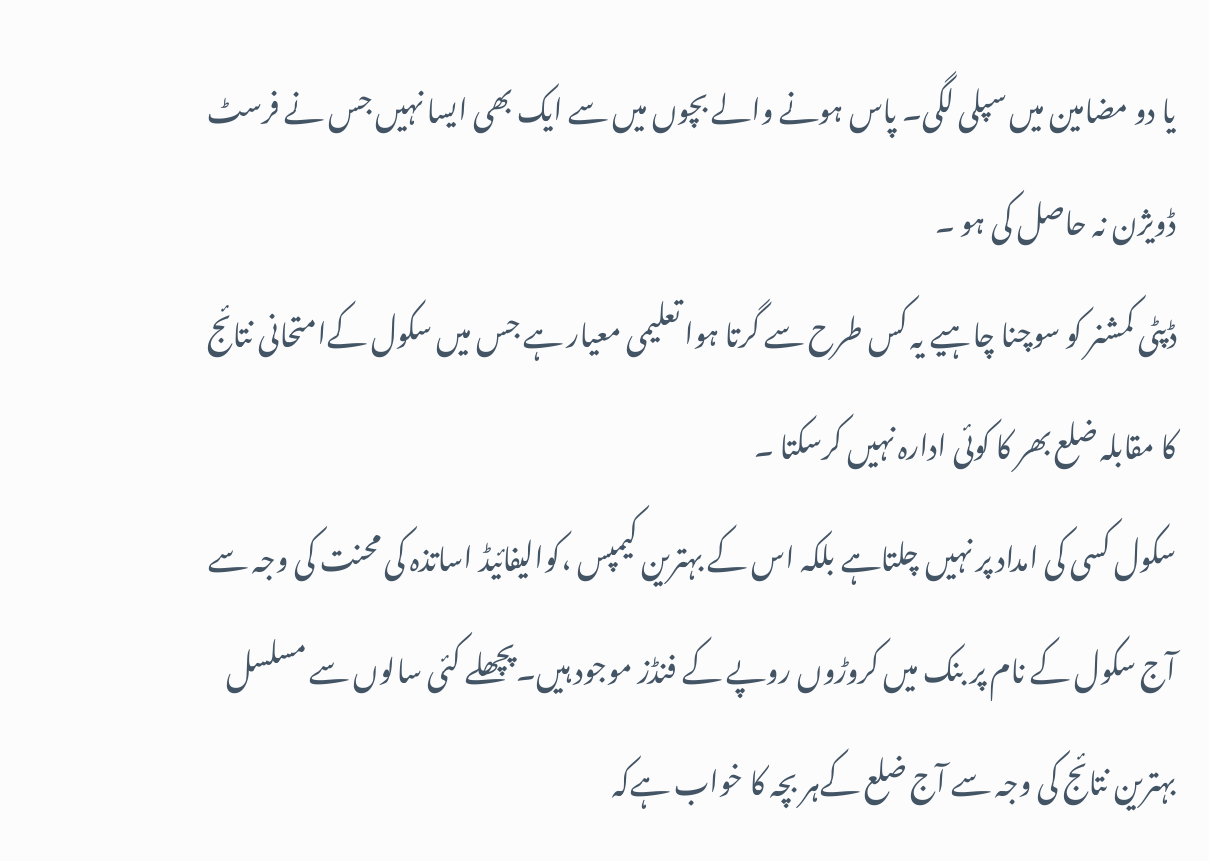یا دو مضامین میں سپلی لگی۔ پاس ہونے والے بچوں میں سے ایک بھی ایسا نہیں جس نے فرسٹ ڈویژن نہ حاصل کی ہو ۔
ڈپٹی کمشنر کو سوچنا چاہیے یہ کس طرح سے گرتا ہوا تعلیمی معیار ہے جس میں سکول کےامتحانی نتائج کا مقابلہ ضلع بھر کا کوئی ادارہ نہیں کرسکتا ۔
سکول کسی کی امداد پر نہیں چلتاہے بلکہ اس کے بہترین کیمپس ،کوالیفائیڈ اساتذہ کی محنت کی وجہ سے آج سکول کے نام پر بنک میں کروڑوں روپے کے فنڈز موجود ہیں۔پچھلے کئی سالوں سے مسلسل بہترین نتائج کی وجہ سے آج ضلع کےہر بچہ کا خواب ہےکہ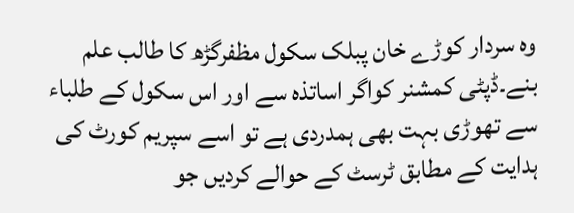وہ سردار کوڑے خان پبلک سکول مظفرگڑھ کا طالب علم بنے۔ڈپٹی کمشنر کواگر اساتذہ سے اور اس سکول کے طلباء سے تھوڑی بہت بھی ہمدردی ہے تو اسے سپریم کورٹ کی ہدایت کے مطابق ٹرسٹ کے حوالے کردیں جو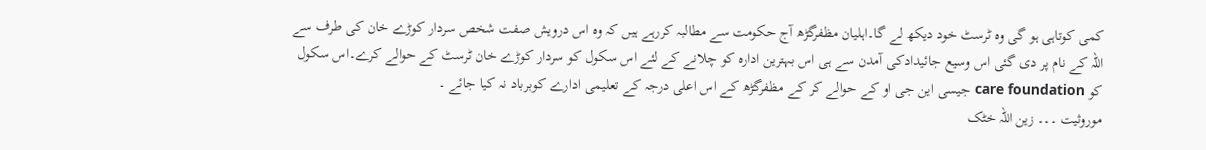کمی کوتاہی ہو گی وہ ٹرسٹ خود دیکھ لے گا۔اہلیان مظفرگڑھ آج حکومت سے مطالبہ کررہے ہیں کہ وہ اس درویش صفت شخص سردار کوڑے خان کی طرف سے اللہ کے نام پر دی گئی اس وسیع جائیدادکی آمدن سے ہی اس بہترین ادارہ کو چلانے کے لئے اس سکول کو سردار کوڑے خان ٹرسٹ کے حوالے کرے۔اس سکول کو care foundation جیسی این جی او کے حوالے کر کے مظفرگڑھ کے اس اعلی درجہ کے تعلیمی ادارے کوبرباد نہ کیا جائے ۔
موروثیت ۔۔۔ زین اللہ خٹک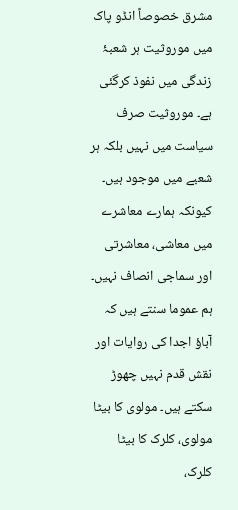مشرق خصوصاً انڈو پاک میں موروثیت ہر شعبۂ زندگی میں نفوذ کرگئی ہے۔ موروثیت صرف سیاست میں نہیں بلکہ ہر شعبے میں موجود ہیں۔ کیونکہ ہمارے معاشرے میں معاشی، معاشرتی اور سماجی انصاف نہیں۔ ہم عموما سنتے ہیں کہ آباؤ اجدا کی روایات اور نقش قدم نہیں چھوڑ سکتے ہیں۔ مولوی کا بیٹا مولوی، کلرک کا بیٹا کلرک،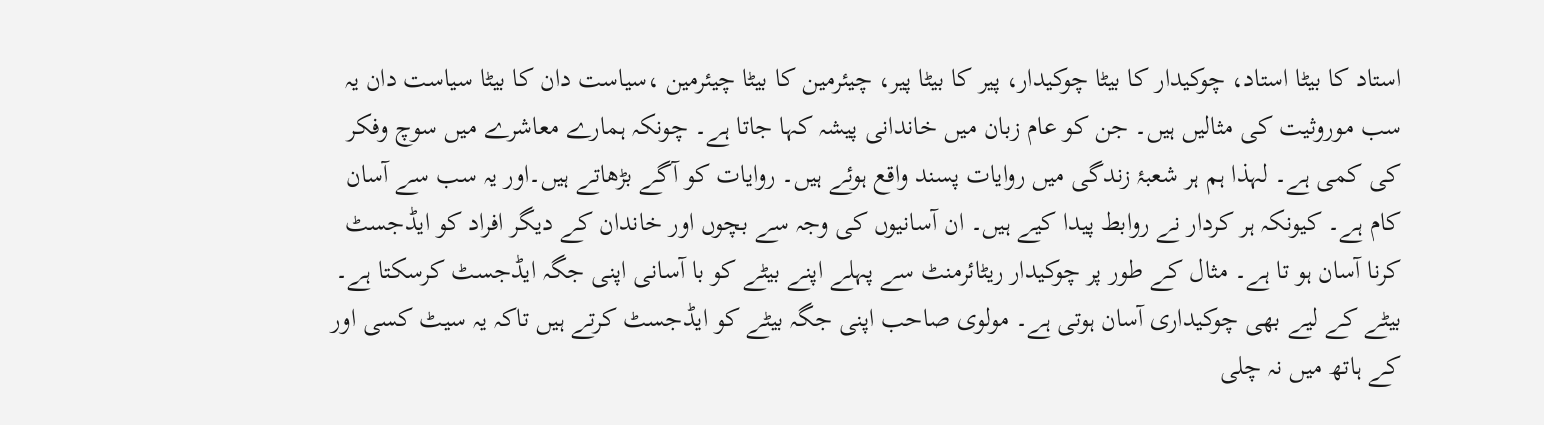استاد کا بیٹا استاد، چوکیدار کا بیٹا چوکیدار، پیر کا بیٹا پیر، چیئرمین کا بیٹا چیئرمین ،سیاست دان کا بیٹا سیاست دان یہ سب موروثیت کی مثالیں ہیں۔ جن کو عام زبان میں خاندانی پیشہ کہا جاتا ہے۔ چونکہ ہمارے معاشرے میں سوچ وفکر کی کمی ہے۔ لہذا ہم ہر شعبۂ زندگی میں روایات پسند واقع ہوئے ہیں۔ روایات کو آگے بڑھاتے ہیں۔اور یہ سب سے آسان کام ہے۔ کیونکہ ہر کردار نے روابط پیدا کیے ہیں۔ ان آسانیوں کی وجہ سے بچوں اور خاندان کے دیگر افراد کو ایڈجسٹ کرنا آسان ہو تا ہے۔ مثال کے طور پر چوکیدار ریٹائرمنٹ سے پہلے اپنے بیٹے کو با آسانی اپنی جگہ ایڈجسٹ کرسکتا ہے۔ بیٹے کے لیے بھی چوکیداری آسان ہوتی ہے۔ مولوی صاحب اپنی جگہ بیٹے کو ایڈجسٹ کرتے ہیں تاکہ یہ سیٹ کسی اور کے ہاتھ میں نہ چلی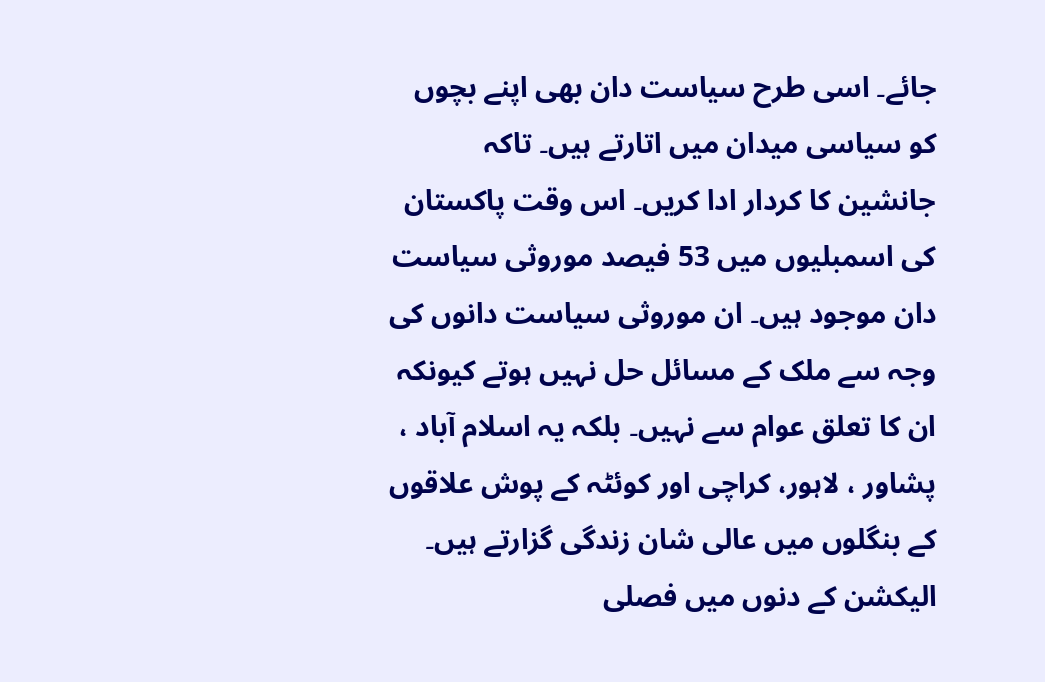جائے۔ اسی طرح سیاست دان بھی اپنے بچوں کو سیاسی میدان میں اتارتے ہیں۔ تاکہ جانشین کا کردار ادا کریں۔ اس وقت پاکستان کی اسمبلیوں میں 53 فیصد موروثی سیاست دان موجود ہیں۔ ان موروثی سیاست دانوں کی وجہ سے ملک کے مسائل حل نہیں ہوتے کیونکہ ان کا تعلق عوام سے نہیں۔ بلکہ یہ اسلام آباد ، پشاور ، لاہور، کراچی اور کوئٹہ کے پوش علاقوں کے بنگلوں میں عالی شان زندگی گزارتے ہیں۔ الیکشن کے دنوں میں فصلی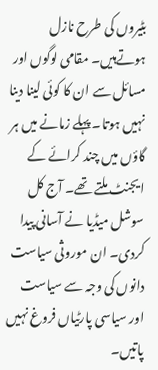بٹیروں کی طرح نازل ہوتےہیں۔ مقامی لوگوں اور مسائل سے ان کا کوئی لینا دینا نہیں ہوتا۔ پہلے زمانے میں ہر گاؤں میں چند کرائے کے ایجنٹ ملتے تھے۔ آج کل سوشل میڈیا نے آسانی پیدا کردی۔ ان موروثی سیاست دانوں کی وجہ سے سیاست اور سیاسی پارٹیاں فروغ نہیں پاتیں۔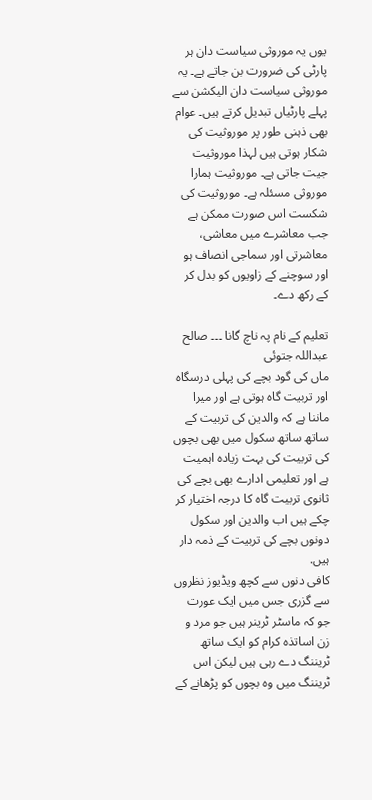یوں یہ موروثی سیاست دان ہر پارٹی کی ضرورت بن جاتے ہے۔ یہ موروثی سیاست دان الیکشن سے پہلے پارٹیاں تبدیل کرتے ہیں۔ عوام بھی ذہنی طور پر موروثیت کی شکار ہوتی ہیں لہذا موروثیت جیت جاتی ہے۔ موروثیت ہمارا موروثی مسئلہ ہے۔ موروثیت کی شکست اس صورت ممکن ہے جب معاشرے میں معاشی، معاشرتی اور سماجی انصاف ہو اور سوچنے کے زاویوں کو بدل کر کے رکھ دے۔

تعلیم کے نام پہ ناچ گانا ۔۔۔ صالح عبداللہ جتوئی
ماں کی گود بچے کی پہلی درسگاہ اور تربیت گاہ ہوتی ہے اور میرا ماننا ہے کہ والدین کی تربیت کے ساتھ ساتھ سکول میں بھی بچوں کی تربیت کی بہت زیادہ اہمیت ہے اور تعلیمی ادارے بھی بچے کی ثانوی تربیت گاہ کا درجہ اختیار کر چکے ہیں اب والدین اور سکول دونوں بچے کی تربیت کے ذمہ دار ہیں.
کافی دنوں سے کچھ ویڈیوز نظروں سے گزری جس میں ایک عورت جو کہ ماسٹر ٹرینر ہیں جو مرد و زن اساتذہ کرام کو ایک ساتھ ٹریننگ دے رہی ہیں لیکن اس ٹریننگ میں وہ بچوں کو پڑھانے کے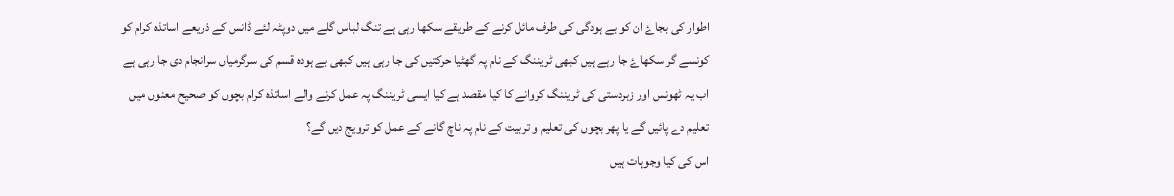اطوار کی بجاۓ ان کو بے ہودگی کی طرف مائل کرنے کے طریقے سکھا رہی ہے تنگ لباس گلے میں دوپٹہ لئے ڈانس کے ذریعے اساتذہ کرام کو کونسے گر سکھاۓ جا رہے ہیں کبھی ٹریننگ کے نام پہ گھٹیا حرکتیں کی جا رہی ہیں کبھی بے ہودہ قسم کی سرگرمیاں سرانجام دی جا رہی ہے اب یہ ٹھونس اور زبردستی کی ٹریننگ کروانے کا کیا مقصد ہے کیا ایسی ٹریننگ پہ عمل کرنے والے اساتذہ کرام بچوں کو صحیح معنوں میں تعلیم دے پائیں گے یا پھر بچوں کی تعلیم و تربیت کے نام پہ ناچ گانے کے عمل کو ترویج دیں گے؟
اس کی کیا وجوہات ہیں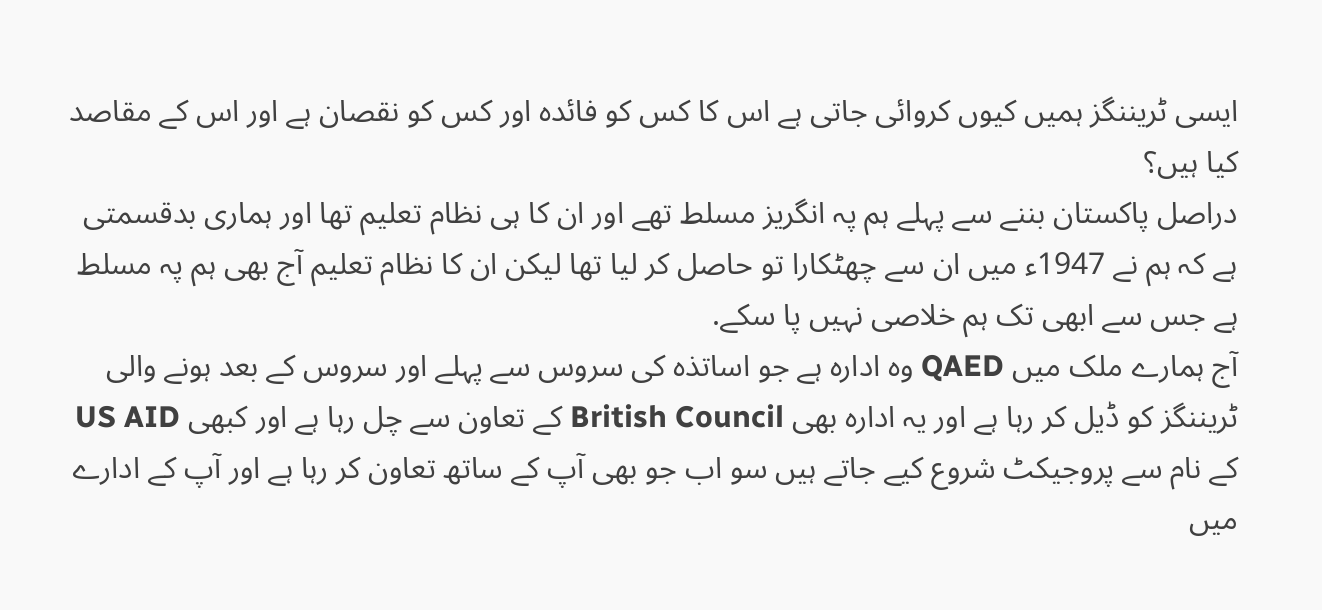ایسی ٹریننگز ہمیں کیوں کروائی جاتی ہے اس کا کس کو فائدہ اور کس کو نقصان ہے اور اس کے مقاصد کیا ہیں؟
دراصل پاکستان بننے سے پہلے ہم پہ انگریز مسلط تھے اور ان کا ہی نظام تعلیم تھا اور ہماری بدقسمتی ہے کہ ہم نے 1947ء میں ان سے چھٹکارا تو حاصل کر لیا تھا لیکن ان کا نظام تعلیم آج بھی ہم پہ مسلط ہے جس سے ابھی تک ہم خلاصی نہیں پا سکے.
آج ہمارے ملک میں QAED وہ ادارہ ہے جو اساتذہ کی سروس سے پہلے اور سروس کے بعد ہونے والی ٹریننگز کو ڈیل کر رہا ہے اور یہ ادارہ بھی British Council کے تعاون سے چل رہا ہے اور کبھی US AID کے نام سے پروجیکٹ شروع کیے جاتے ہیں سو اب جو بھی آپ کے ساتھ تعاون کر رہا ہے اور آپ کے ادارے میں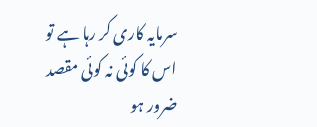سرمایہ کاری کر رہا ہے تو اس کا کوئی نہ کوئی مقصد ضرور ہو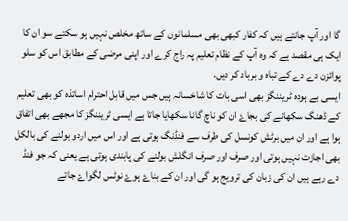گا اور آپ جانتے ہیں کہ کفار کبھی بھی مسلمانوں کے ساتھ مخلص نہیں ہو سکتے سو ان کا ایک ہی مقصد ہے کہ وہ آپ کے نظام تعلیم پہ راج کرے اور اپنی مرضی کے مطابق اس کو سلو پوائزن دے دے کے تباہ و برباد کر دیں.
ایسی بے ہودہ ٹریننگز بھی اسی بات کا شاخسانہ ہیں جس میں قابل احترام اساتذہ کو بھی تعلیم کے ڈھنگ سکھانے کی بجاۓ ان کو ناچ گانا سکھایا جاتا ہے ایسی ٹریننگز کا مجھے بھی اتفاق ہوا ہے اور ان میں برٹش کونسل کی طرف سے فنڈنگ ہوتی ہے اور اس میں اردو بولنے کی بالکل بھی اجازت نہیں ہوتی اور صرف اور صرف انگلش بولنے کی پابندی ہوتی ہے یعنی کہ جو فنڈ دے رہے ہیں ان کی زبان کی ترویج ہو گی اور ان کے بناۓ ہوۓ نوٹس لگواۓ جاتے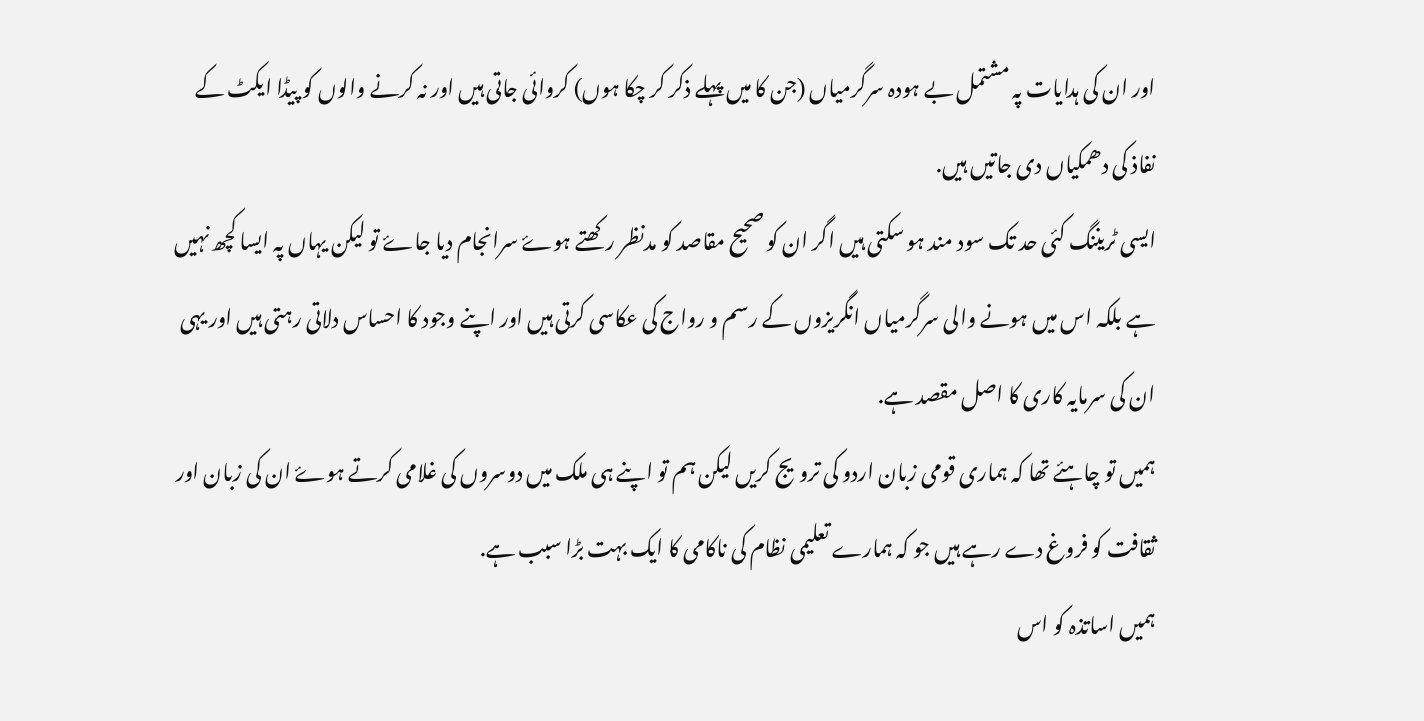اور ان کی ہدایات پہ مشتمل بے ہودہ سرگرمیاں (جن کا میں پہلے ذکر کر چکا ہوں) کروائی جاتی ہیں اور نہ کرنے والوں کو پیڈا ایکٹ کے نفاذ کی دھمکیاں دی جاتیں ہیں.
ایسی ٹریننگ کئی حد تک سود مند ہو سکتی ہیں اگر ان کو صحیح مقاصد کو مدنظر رکھتے ہوۓ سرانجام دیا جاۓ تو لیکن یہاں پہ ایسا کچھ نہیں ہے بلکہ اس میں ہونے والی سرگرمیاں انگریزوں کے رسم و رواج کی عکاسی کرتی ہیں اور اپنے وجود کا احساس دلاتی رہتی ہیں اور یہی ان کی سرمایہ کاری کا اصل مقصد ہے.
ہمیں تو چاہئے تھا کہ ہماری قومی زبان اردو کی ترویج کریں لیکن ہم تو اپنے ہی ملک میں دوسروں کی غلامی کرتے ہوۓ ان کی زبان اور ثقافت کو فروغ دے رہے ہیں جو کہ ہمارے تعلیمی نظام کی ناکامی کا ایک بہت بڑا سبب ہے.
ہمیں اساتذہ کو اس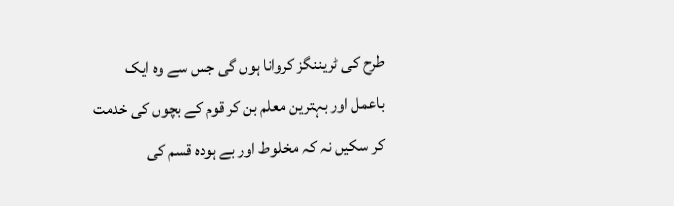طرح کی ٹریننگز کروانا ہوں گی جس سے وہ ایک باعمل اور بہترین معلم بن کر قوم کے بچوں کی خدمت کر سکیں نہ کہ مخلوط اور بے ہودہ قسم کی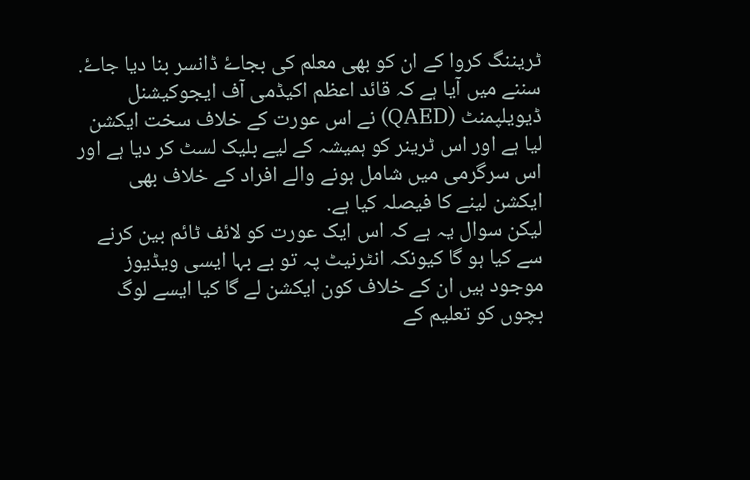ٹریننگ کروا کے ان کو بھی معلم کی بجاۓ ڈانسر بنا دیا جاۓ.
سننے میں آیا ہے کہ قائد اعظم اکیڈمی آف ایجوکیشنل ڈیویلپمنٹ (QAED) نے اس عورت کے خلاف سخت ایکشن لیا ہے اور اس ٹرینر کو ہمیشہ کے لیے بلیک لسٹ کر دیا ہے اور اس سرگرمی میں شامل ہونے والے افراد کے خلاف بھی ایکشن لینے کا فیصلہ کیا ہے.
لیکن سوال یہ ہے کہ اس ایک عورت کو لائف ٹائم بین کرنے سے کیا ہو گا کیونکہ انٹرنیٹ پہ تو بے بہا ایسی ویڈیوز موجود ہیں ان کے خلاف کون ایکشن لے گا کیا ایسے لوگ بچوں کو تعلیم کے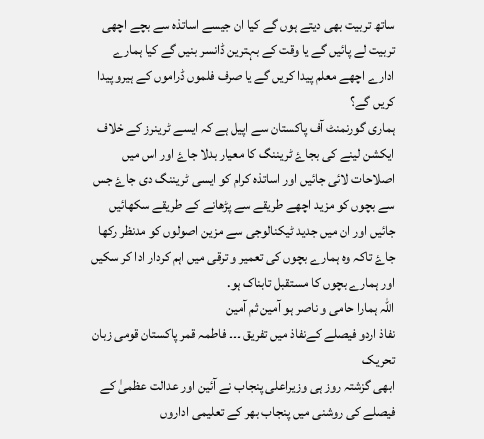ساتھ تربیت بھی دیتے ہوں گے کیا ان جیسے اساتذہ سے بچے اچھی تربیت لے پائیں گے یا وقت کے بہترین ڈانسر بنیں گے کیا ہمارے ادارے اچھے معلم پیدا کریں گے یا صرف فلموں ڈراموں کے ہیرو پیدا کریں گے؟
ہماری گورنمنٹ آف پاکستان سے اپیل ہے کہ ایسے ٹرینرز کے خلاف ایکشن لینے کی بجاۓ ٹریننگ کا معیار بدلا جاۓ اور اس میں اصلاحات لائی جائیں اور اساتذہ کرام کو ایسی ٹریننگ دی جاۓ جس سے بچوں کو مزید اچھے طریقے سے پڑھانے کے طریقے سکھائیں جائیں اور ان میں جدید ٹیکنالوجی سے مزین اصولوں کو مدنظر رکھا جاۓ تاکہ وہ ہمارے بچوں کی تعمیر و ترقی میں اہم کردار ادا کر سکیں اور ہمارے بچوں کا مستقبل تابناک ہو.
اللہ ہمارا حامی و ناصر ہو آمین ثم آمین
نفاذ اردو فیصلے کےنفاذ میں تفریق ۔۔۔ فاطمہ قمر پاکستان قومی زبان تحریک
ابھی گزشتہ روز ہی وزیراعلی پنجاب نے آئین اور عدالت عظمیٰ کے فیصلے کی روشنی میں پنجاب بھر کے تعلیمی اداروں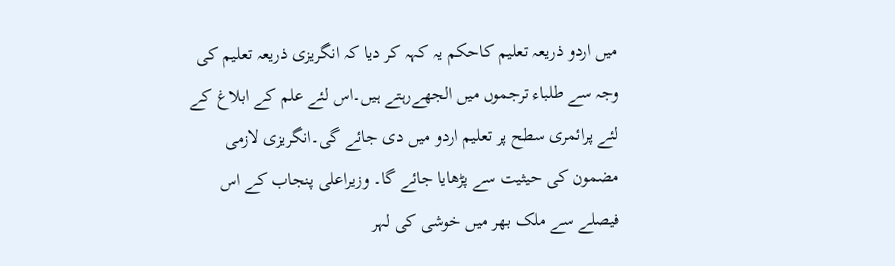میں اردو ذریعہ تعلیم کاحکم یہ کہہ کر دیا کہ انگریزی ذریعہ تعلیم کی وجہ سے طلباء ترجموں میں الجھےرہتے ہیں۔اس لئے علم کے ابلاغ کے لئے پرائمری سطح پر تعلیم اردو میں دی جائے گی۔انگریزی لازمی مضمون کی حیثیت سے پڑھایا جائے گا۔ وزیراعلی پنجاب کے اس فیصلے سے ملک بھر میں خوشی کی لہر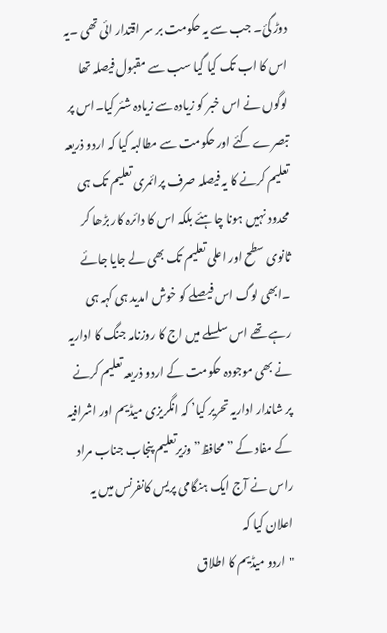دوڑ گئ۔ جب سے یہ حکومت بر سر اقتدار ائی تھی ۔یہ اس کا اب تک کیا گیا سب سے مقبول فیصلہ تھا لوگوں نے اس خبر کو زیادہ سے زیادہ شئر کیا۔اس پر تبصرے کئے اور حکومت سے مطالبہ کیا کہ اردو ذریعہ تعلیم کرنے کا یہ فیصلہ صرف پرائمری تعلیم تک ہی محدود نہیں ہونا چاہئے بلکہ اس کا دائرہ کار بڑھا کر ثانوی سطح اور اعلی تعلیم تک بھی لے جایا جائے ۔ابھی لوگ اس فیصلے کو خوش امدید ہی کہہ ہی رہے تھے اس سلسلے میں اج کا روزنامہ جنگ کا اداریہ نے بھی موجودہ حکومت کے اردو ذریعہ تعلیم کرنے پر شاندار اداریہ تحریر کیا’ کہ انگریزی میڈیم اور اشرافیہ کے مفاد کے ” محافظ” وزیرتعلیم پنجاب جناب مراد راس نے آج ایک ہنگامی پریس کانفرنس میں یہ اعلان کیا کہ
"اردو میڈیم کا اطلاق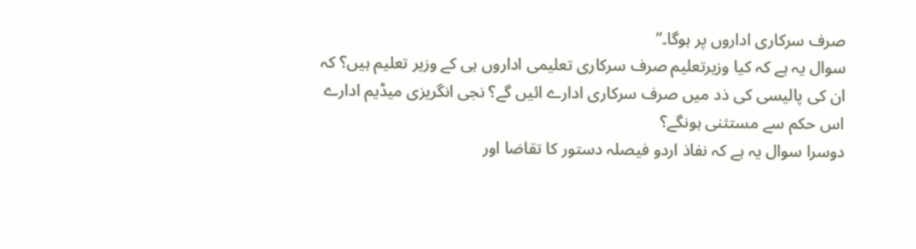صرف سرکاری اداروں پر ہوگا۔”
سوال یہ ہے کہ کیا وزیرتعلیم صرف سرکاری تعلیمی اداروں ہی کے وزیر تعلیم ہیں؟ کہ ان کی پالیسی کی ذد میں صرف سرکاری ادارے ائیں گے؟ نجی انگریزی میڈیم ادارے اس حکم سے مستثنی ہونگے؟
دوسرا سوال یہ ہے کہ نفاذ اردو فیصلہ دستور کا تقاضا اور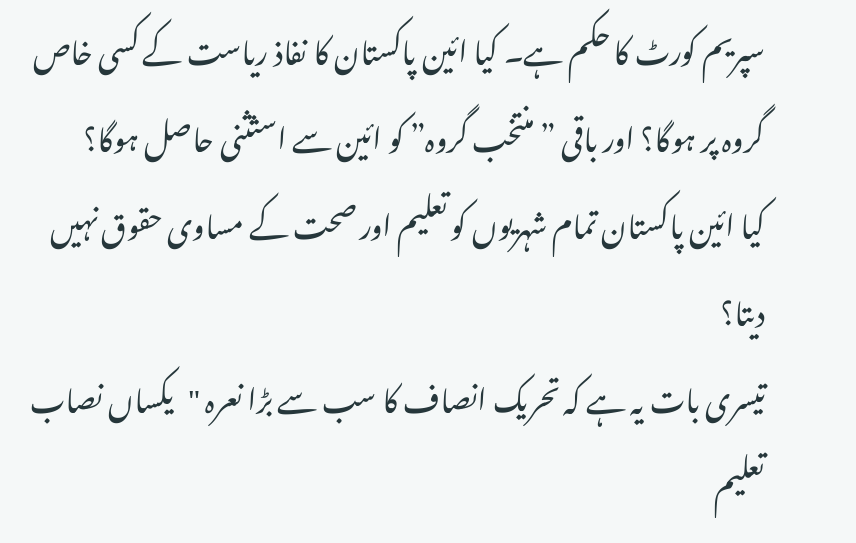سپریم کورٹ کا حکم ہے۔ کیا ائین پاکستان کا نفاذ ریاست کے کسی خاص گروہ پر ہوگا؟ اور باقی ” منتخب گروہ” کو ائین سے اسثثنی حاصل ہوگا؟
کیا ائین پاکستان تمام شہریوں کو تعلیم اور صحت کے مساوی حقوق نہیں دیتا؟
تیسری بات یہ ہے کہ تحریک انصاف کا سب سے بڑا نعرہ "یکساں نصاب تعلیم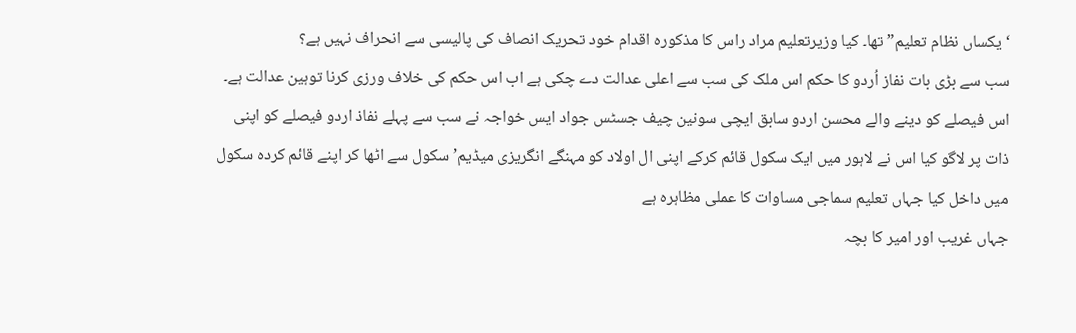‘ یکساں نظام تعلیم” تھا۔ کیا وزیرتعلیم مراد راس کا مذکورہ اقدام خود تحریک انصاف کی پالیسی سے انحراف نہیں ہے؟
سب سے بڑی بات نفاز اُردو کا حکم اس ملک کی سب سے اعلی عدالت دے چکی ہے اب اس حکم کی خلاف ورزی کرنا توہین عدالت ہے۔ اس فیصلے کو دینے والے محسن اردو سابق ایچی سونین چیف جسٹس جواد ایس خواجہ نے سب سے پہلے نفاذ اردو فیصلے کو اپنی ذات پر لاگو کیا اس نے لاہور میں ایک سکول قائم کرکے اپنی ال اولاد کو مہنگے انگریزی میڈیم’ سکول سے اٹھا کر اپنے قائم کردہ سکول میں داخل کیا جہاں تعلیم سماجی مساوات کا عملی مظاہرہ ہے
جہاں غریب اور امیر کا بچہ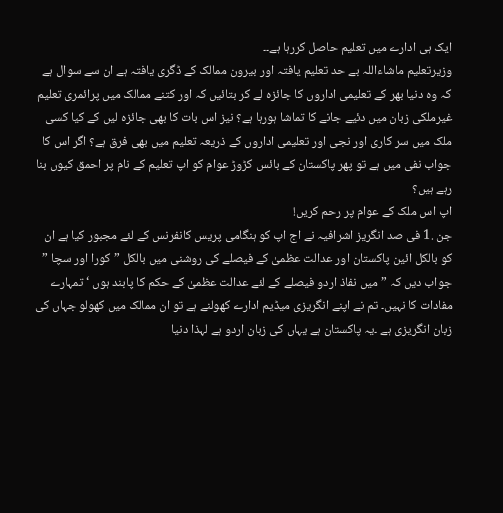ایک ہی ادارے میں تعلیم حاصل کررہا ہے۔۔
وزیرتعلیم ماشاءاللہ بے حد تعلیم یافتہ اور بیرون ممالک کے ڈگری یافتہ ہے ان سے سوال ہے کہ وہ دنیا بھر کے تعلیمی اداروں کا جائزہ لے کر بتائیں کہ اور کتنے ممالک میں پرائمری تعلیم غیرملکی زبان میں دئیے جانے کا تماشا ہورہا ہے؟ نیز اس بات کا بھی جائزہ لیں کے کیا کسی ملک میں سر کاری اور نجی اور تعلیمی اداروں کے ذریعہ تعلیم میں بھی فرق ہے؟ اگر اس کا جواب نفی میں ہے تو پھر پاکستان کے بائس کڑوڑ عوام کو اپ تعلیم کے نام پر احمق کیوں بنا رہے ہیں؟
اپ اس ملک کے عوام پر رحم کریں!
جن .1 فی صد انگریز اشرافیہ نے اج اپ کو ہنگامی پریس کانفرنس کے لئے مجبور کیا ہے ان کو بالکل ائین پاکستان اور عدالت عظمیٰ کے فیصلے کی روشنی میں بالکل ” کورا اور سچا ” جواب دیں کہ ” میں نفاذ اردو فیصلے کے لئے عدالت عظمیٰ کے حکم کا پابند ہوں ‘ تمہارے مفادات کا نہیں۔ تم نے اپنے انگریزی میڈیم ادارے کھولنے ہے تو ان ممالک میں کھولو جہاں کی زبان انگریزی ہے ۔یہ پاکستان ہے یہاں کی زبان اردو ہے لہذا دنیا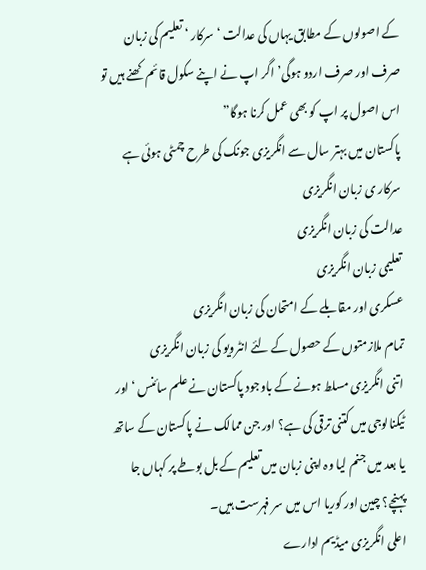کے اصولوں کے مطابق یہاں کی عدالت ‘ سرکار ‘ تعلیم کی زبان صرف اور صرف اردو ہوگی’ اگر اپ نے اپنے سکول قائم کھنے ہیں تو اس اصول پر اپ کو بھی عمل کرنا ہوگا”
پاکستان میں بہتر سال سے انگریزی جونک کی طرح چمٹی ہوئی ہے
سرکار ی زبان انگریزی
عدالت کی زبان انگریزی
تعلیمی زبان انگریزی
عسکری اور مقابلے کے امتحان کی زبان انگریزی
تمام ملازمتوں کے حصول کے لئے انٹرویو کی زبان انگریزی
اتنی انگریزی مسلط ہونے کے باوجود پاکستان نے علم سائنس ‘ اور ٹیکنالوجی میں کتنی ترقی کی ہے؟ اور جن ممالک نے پاکستان کے ساتھ یا بعد میں جنم لیا وہ اپنی زبان میں تعلیم کے بل بوطے پر کہاں جا پہنچے؟ چین اور کوریا اس میں سر فہرست ہیں۔
اعلی انگریزی میڈیم ادارے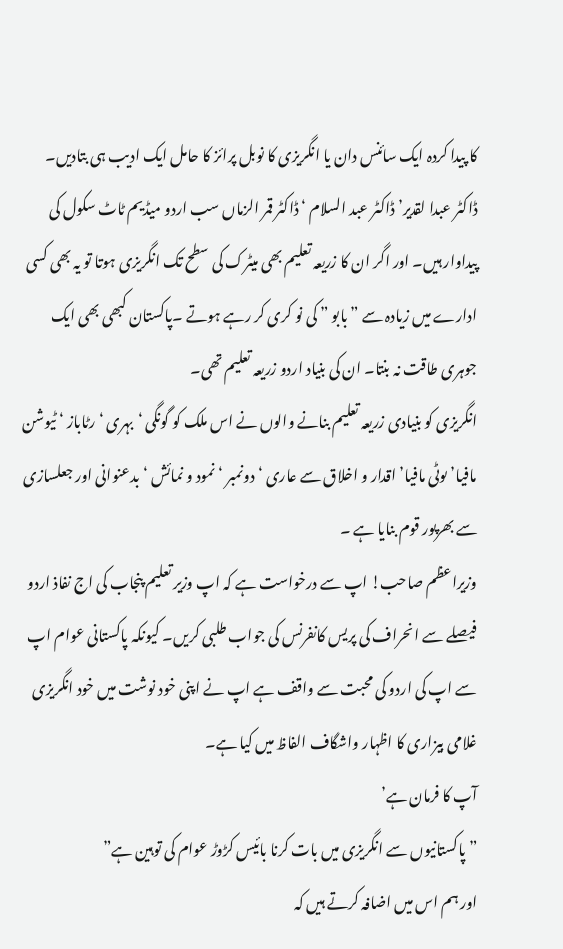کا پیدا کردہ ایک سائنس دان یا انگریزی کا نوبل پرائز کا حامل ایک ادیب ہی بتادیں۔
ڈاکٹر عبدا لقدیر’ ڈاکٹر عبد السلام ‘ ڈاکٹر قمر الزماں سب اردو میڈیم ٹاٹ سکول کی پیداوار ہیں۔ اور اگر ان کا زریعہ تعلیم بھی میٹرک کی سطح تک انگریزی ہوتا تو یہ بھی کسی ادارے میں زیادہ سے ” بابو ” کی نو کری کر رہے ہوتے ۔پاکستان کبھی بھی ایک جوہری طاقت نہ بنتا۔ ان کی بنیاد اردو زریعہ تعلیم تھی۔
انگریزی کو بنیادی زریعہ تعلیم بنانے والوں نے اس ملک کو گونگی ‘بہری ‘ رٹاباز ‘ ٹیوشن مافیا’ ںوٹی مافیا’ اقدار و اخلاق سے عاری ‘ دونمبر ‘ نمود و نمائش ‘ بدعنوانی اور جعلسازی سے بھرپور قوم بنایا ہے ۔
وزیراعظم صاحب! اپ سے درخواست ہے کہ اپ وزیر تعلیم پنجاب کی اج نفاذ اردو فیصلے سے انحراف کی پریس کانفرنس کی جواب طلبی کریں۔ کیونکہ پاکستانی عوام اپ سے اپ کی اردو کی محبت سے واقف ہے اپ نے اپنی خود نوشت میں خود انگریزی غلامی بیزاری کا اظہار واشگاف الفاظ میں کیا ہے۔
آپ کا فرمان ہے’
” پاکستانیوں سے انگریزی میں بات کرنا بائیس کڑوڑ عوام کی توہین ہے”
اور ہم اس میں اضافہ کرتے ہیں کہ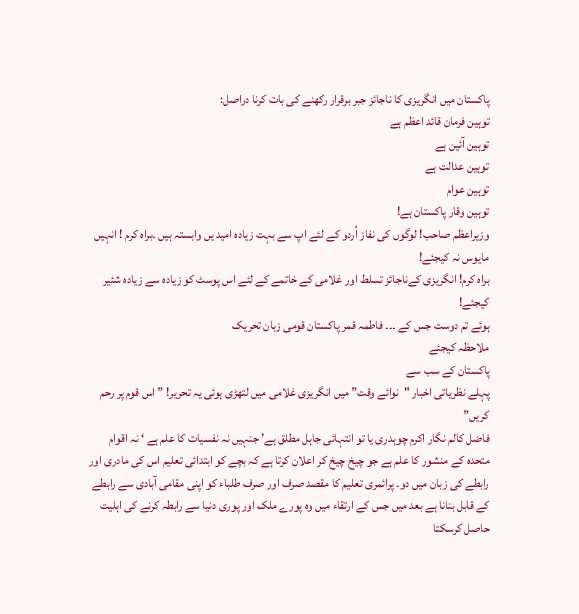پاکستان میں انگریزی کا ناجائز جبر برقرار رکھنے کی بات کرنا دراصل:
توہین فرمان قائد اعظم ہے
توہین آئین ہے
توہین عدالت ہے
توہین عوام
توہین وقار پاکستان ہے!
وزیراعظم صاحب! لوگوں کی نفاز اُردو کے لئے اپ سے بہت زیادہ امید یں وابستہ ہیں ۔براہ کرم ! انہیں مایوس نہ کیجئے!
براہ کرم! انگریزی کےناجائز تسلط اور غلامی کے خاتمے کے لئے اس پوسٹ کو زیادہ سے زیادہ شئیر کیجئے!
ہوئے تم دوست جس کے ۔۔۔ فاطمہ قمر پاکستان قومی زبان تحریک
ملاحظہ کیجئے
پاکستان کے سب سے
پہلے نظریاتی اخبار "نوائے وقت” میں انگریزی غلامی میں لتھڑی ہوئی یہ تحریر! ” اس قوم پر رحم کریں”
فاضل کالم نگار اکرم چوہدری یا تو انتہائی جاہل مطلق ہے’ جنہیں نہ نفسیات کا علم ہے ‘ نہ اقوام متحدہ کے منشور کا علم ہے جو چیخ چیخ کر اعلان کرتا ہے کہ بچے کو ابتدائی تعلیم اس کی مادری اور رابطے کی زبان میں دو۔ پرائمری تعلیم کا مقصد صرف اور صرف طلباء کو اپنی مقامی آبادی سے رابطے کے قابل بنانا ہے بعد میں جس کے ارتقاء میں وہ پورے ملک اور پوری دنیا سے رابطہ کرنے کی اہلیت حاصل کرسکتا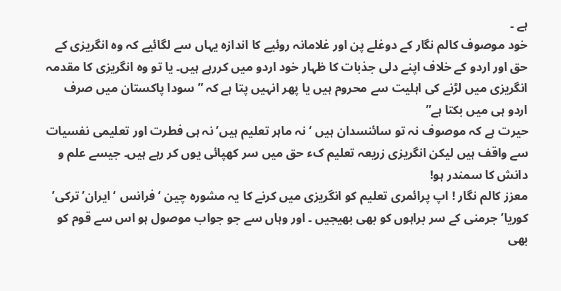ہے ۔
خود موصوف کالم نگار کے دوغلے پن اور غلامانہ روئیے کا اندازہ یہاں سے لگائیے کہ وہ انگریزی کے حق اور اردو کے خلاف اپنے دلی جذبات کا ظہار خود اردو میں کررہے ہیں۔ یا تو وہ انگریزی کا مقدمہ انگریزی میں لڑنے کی اہلیت سے محروم ہیں یا پھر انہیں پتا ہے کہ ” سودا پاکستان میں صرف اردو ہی میں بکتا ہے”
حیرت ہے کہ موصوف نہ تو سائنسدان ہیں ‘ نہ ماہر تعلیم ہیں’ نہ ہی فطرت اور تعلیمی نفسیات سے واقف ہیں لیکن انگریزی زریعہ تعلیم کء حق میں سر کھپائی یوں کر رہے ہیں۔ جیسے علم و دانش کا سمندر ہو!
معزز کالم نگار ! اپ پرائمری تعلیم کو انگریزی میں کرنے کا یہ مشورہ چین ‘ فرانس ‘ ایران’ ترکی’ کوریا’ جرمنی کے سر براہوں کو بھی بھیجیں ۔ اور وہاں سے جو جواب موصول ہو اس سے قوم کو بھی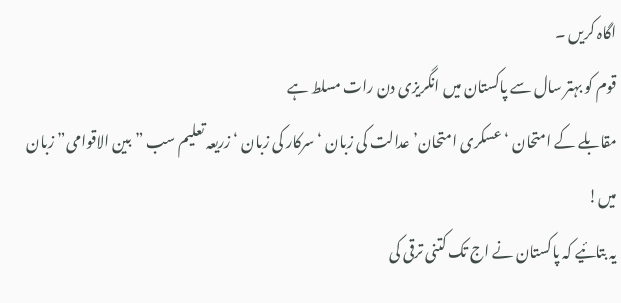اگاہ کریں ۔
قوم کو بہتر سال سے پاکستان میں انگریزی دن رات مسلط ہے
مقابلے کے امتحان ‘ عسکری امتحان’ عدالت کی زبان ‘ سرکار کی زبان ‘ زریعہ تعلیم سب ” بین الاقوامی” زبان میں!
یہ بتائیے کہ پاکستان نے اج تک کتنی ترقی کی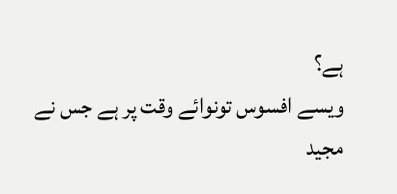ہے؟
ویسے افسوس تونوائے وقت پر ہے جس نے مجید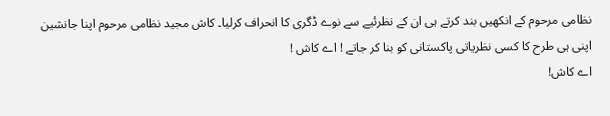نظامی مرحوم کے انکھیں بند کرتے ہی ان کے نظرئیے سے نوے ڈگری کا انحراف کرلیا۔ کاش مجید نظامی مرحوم اپنا جانشین اپنی ہی طرح کا کسی نظریاتی پاکستانی کو بنا کر جاتے ! اے کاش !
اے کاش!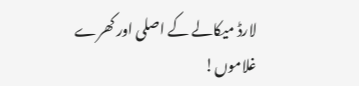لارڈ میکالے کے اصلی اور کھرے غلاموں!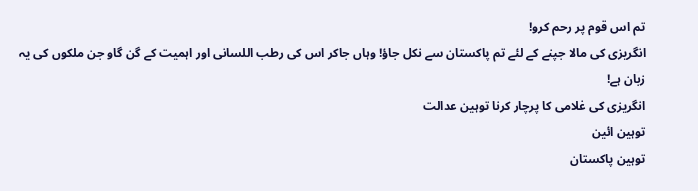تم اس قوم پر رحم کرو!
انگریزی کی مالا جپنے کے لئے تم پاکستان سے نکل جاؤ! وہاں جاکر اس کی رطب اللسانی اور اہمیت کے گن گاو جن ملکوں کی یہ زبان ہے!
انگریزی کی غلامی کا پرچار کرنا توہین عدالت
توہین ائین
توہین پاکستان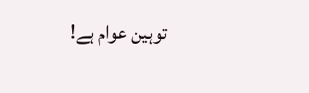توہین عوام ہے!